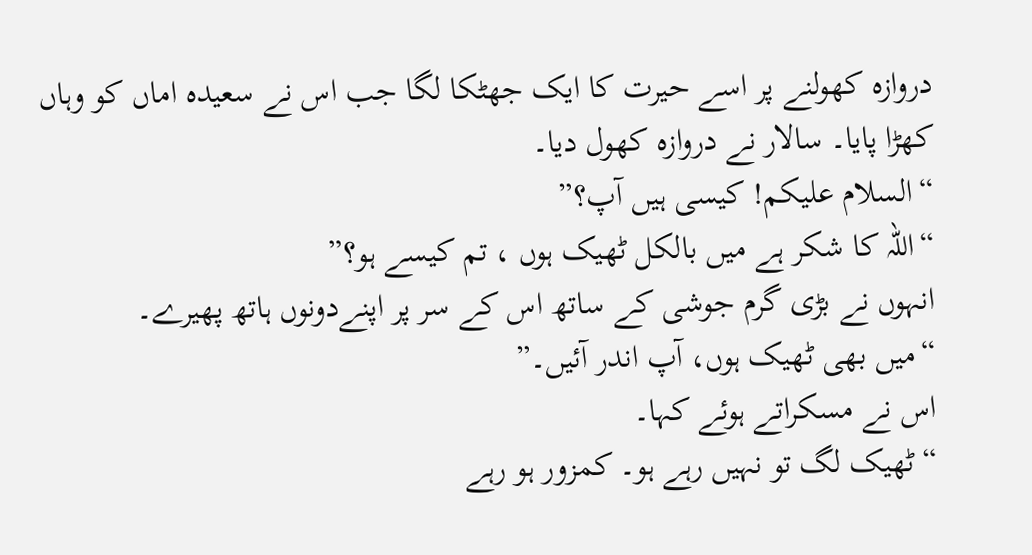دروازہ کھولنے پر اسے حیرت کا ایک جھٹکا لگا جب اس نے سعیدہ اماں کو وہاں کھڑا پایا۔ سالار نے دروازہ کھول دیا۔
“السلام علیکم! کیسی ہیں آپ؟”
“اللہ کا شکر ہے میں بالکل ٹھیک ہوں ، تم کیسے ہو؟”
انہوں نے بڑی گرم جوشی کے ساتھ اس کے سر پر اپنےدونوں ہاتھ پھیرے۔
“میں بھی ٹھیک ہوں، آپ اندر آئیں۔”
اس نے مسکراتے ہوئے کہا۔
“ٹھیک لگ تو نہیں رہے ہو۔ کمزور ہو رہے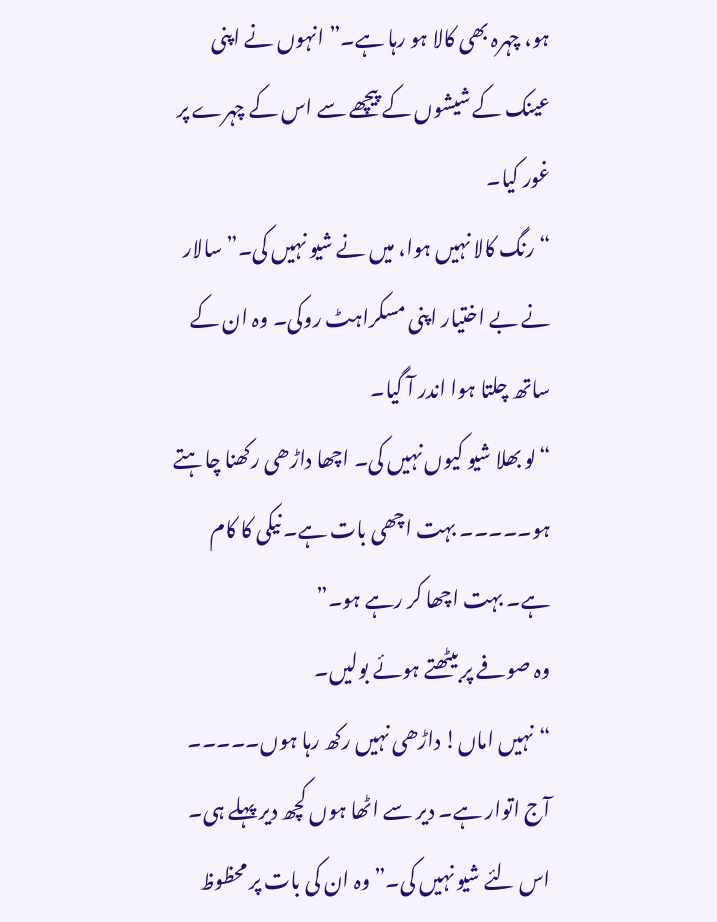ہو، چہرہ بھی کالا ہو رہا ہے۔” انہوں نے اپنی عینک کے شیشوں کے پیچھے سے اس کے چہرے پر غور کیا۔
“رنگ کالا نہیں ہوا، میں نے شیو نہیں کی۔” سالار نے بے اختیار اپنی مسکراہٹ روکی۔ وہ ان کے ساتھ چلتا ہوا اندر آ گیا۔
“لو بھلا شیو کیوں نہیں کی۔ اچھا داڑھی رکھنا چاہتے ہو۔۔۔۔۔ بہت اچھی بات ہے۔ نیکی کا کام ہے۔ بہت اچھا کر رہے ہو۔”
وہ صوفے پر بیٹھتے ہوئے بولیں۔
“نہیں اماں! داڑھی نہیں رکھ رہا ہوں۔۔۔۔۔ آج اتوار ہے۔ دیر سے اٹھا ہوں کچھ دیر پہلے ہی۔ اس لئے شیو نہیں کی۔” وہ ان کی بات پر محظوظ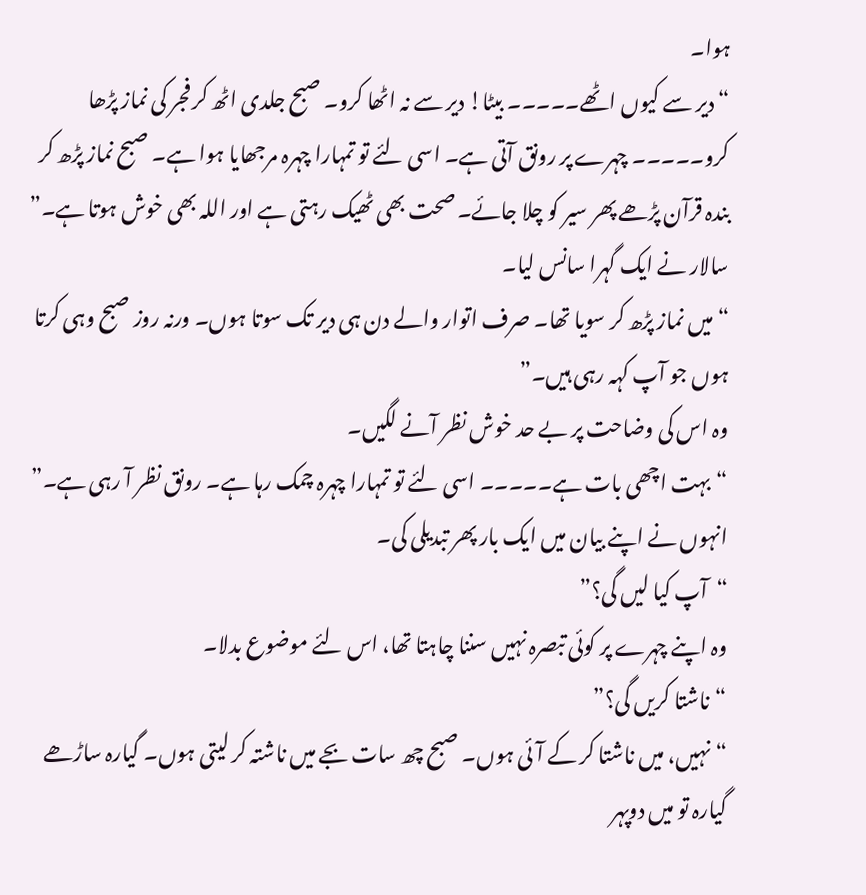ہوا۔
“دیر سے کیوں اٹھے۔۔۔۔۔ بیٹا! دیر سے نہ اٹھا کرو۔ صبح جلدی اٹھ کر فجر کی نماز پڑھا کرو۔۔۔۔۔ چہرے پر رونق آتی ہے۔ اسی لئے تو تمہارا چہرہ مرجھایا ہوا ہے۔ صبح نماز پڑھ کر بندہ قرآن پڑھے پھر سیر کو چلا جائے۔ صحت بھی ٹھیک رہتی ہے اور اللہ بھی خوش ہوتا ہے۔”
سالار نے ایک گہرا سانس لیا۔
“میں نماز پڑھ کر سویا تھا۔ صرف اتوار والے دن ہی دیر تک سوتا ہوں۔ ورنہ روز صبح وہی کرتا ہوں جو آپ کہہ رہی ہیں۔”
وہ اس کی وضاحت پر بے حد خوش نظر آنے لگیں۔
“بہت اچھی بات ہے۔۔۔۔۔ اسی لئے تو تمہارا چہرہ چمک رہا ہے۔ رونق نظر آ رہی ہے۔”
انہوں نے اپنے بیان میں ایک بار پھر تبدیلی کی۔
“آپ کیا لیں گی؟”
وہ اپنے چہرے پر کوئی تبصرہ نہیں سننا چاہتا تھا، اس لئے موضوع بدلا۔
“ناشتا کریں گی؟”
“نہیں، میں ناشتا کر کے آئی ہوں۔ صبح چھ سات بجے میں ناشتہ کر لیتی ہوں۔ گیارہ ساڑھے گیارہ تو میں دوپہر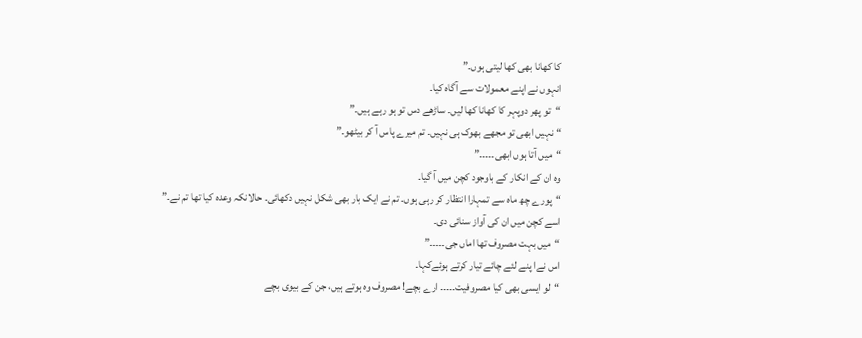کا کھانا بھی کھا لیتی ہوں۔”
انہوں نے اپنے معمولات سے آگاہ کیا۔
“تو پھر دوپہر کا کھانا کھا لیں۔ ساڑھے دس تو ہو رہے ہیں۔”
“نہیں ابھی تو مجھے بھوک ہی نہیں۔ تم میرے پاس آ کر بیٹھو۔”
“میں آتا ہوں ابھی۔۔۔۔۔”
وہ ان کے انکار کے باوجود کچن میں آ گیا۔
“پورے چھ ماہ سے تمہارا انتظار کر رہی ہوں۔ تم نے ایک بار بھی شکل نہیں دکھائی۔ حالانکہ وعدہ کیا تھا تم نے۔”
اسے کچن میں ان کی آواز سنائی دی۔
“میں بہت مصروف تھا اماں جی۔۔۔۔۔”
اس نےا پنے لئے چائے تیار کرتے ہوئےکہا۔
“لو ایسی بھی کیا مصروفیت۔۔۔۔۔ ارے بچے! مصروف وہ ہوتے ہیں، جن کے بیوی بچے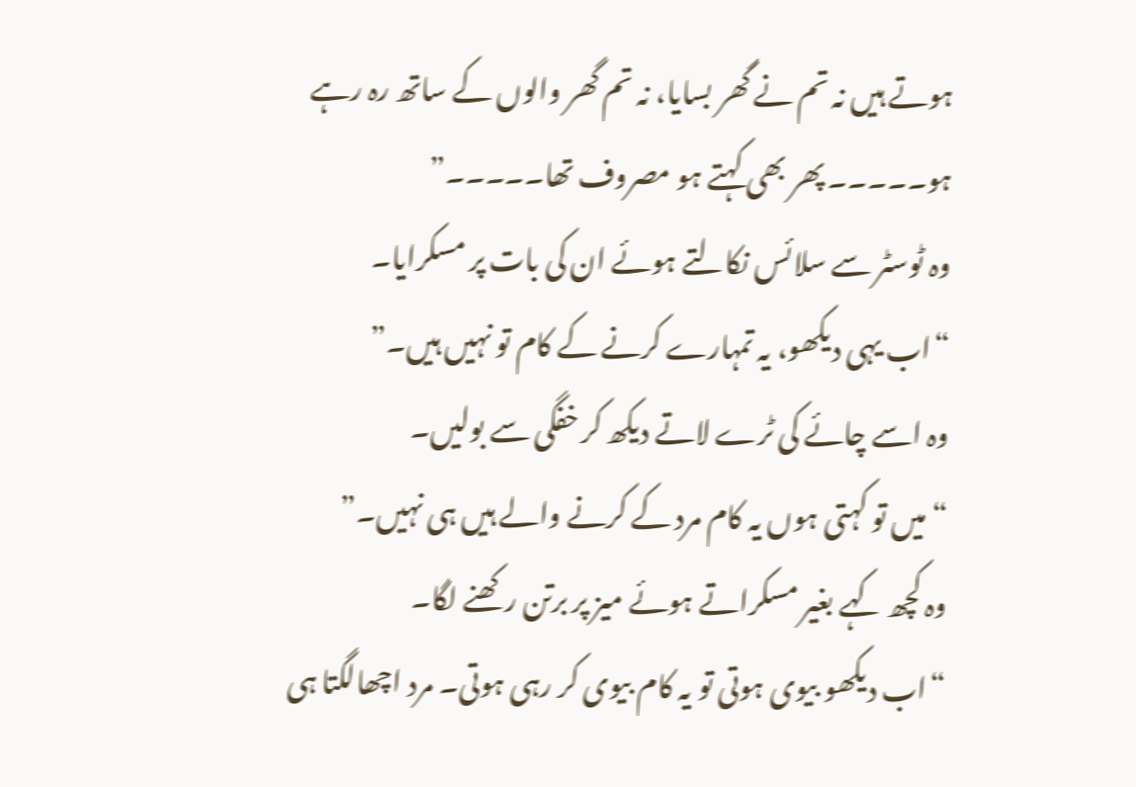ہوتے ہیں نہ تم نے گھر بسایا، نہ تم گھر والوں کے ساتھ رہ رہے ہو۔۔۔۔۔ پھر بھی کہتے ہو مصروف تھا۔۔۔۔۔”
وہ ٹوسٹر سے سلائس نکالتے ہوئے ان کی بات پر مسکرایا۔
“اب یہی دیکھو، یہ تمہارے کرنے کے کام تو نہیں ہیں۔”
وہ اسے چائے کی ٹرے لاتے دیکھ کر خفگی سے بولیں۔
“میں تو کہتی ہوں یہ کام مرد کے کرنے والے ہیں ہی نہیں۔”
وہ کچھ کہے بغیر مسکراتے ہوئے میز پر برتن رکھنے لگا۔
“اب دیکھو بیوی ہوتی تو یہ کام بیوی کر رہی ہوتی۔ مرد اچھالگتا ہی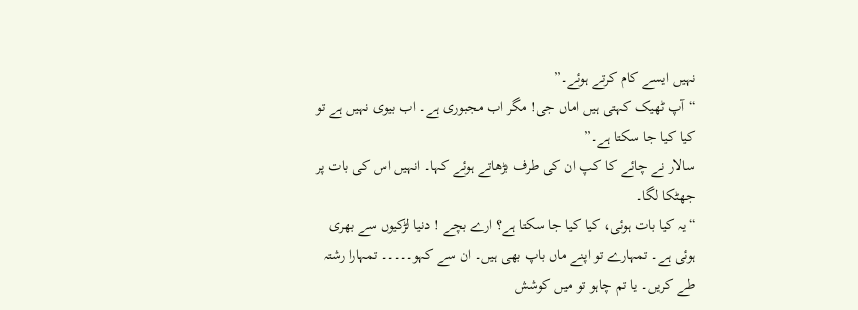نہیں ایسے کام کرتے ہوئے۔”
“آپ ٹھیک کہتی ہیں اماں جی! مگر اب مجبوری ہے۔ اب بیوی نہیں ہے تو کیا کیا جا سکتا ہے۔”
سالار نے چائے کا کپ ان کی طرف بڑھاتے ہوئے کہا۔ انہیں اس کی بات پر جھٹکا لگا۔
“یہ کیا بات ہوئی، کیا کیا جا سکتا ہے؟ ارے بچے ! دنیا لڑکیوں سے بھری ہوئی ہے۔ تمہارے تو اپنے ماں باپ بھی ہیں۔ ان سے کہو۔۔۔۔۔ تمہارا رشتہ طے کریں۔ یا تم چاہو تو میں کوشش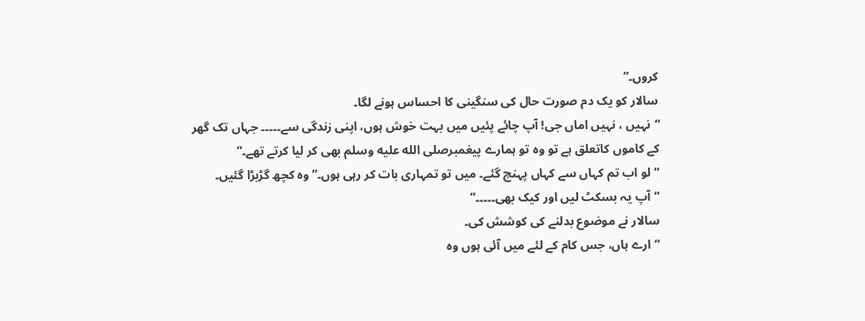کروں۔”
سالار کو یک دم صورت حال کی سنگینی کا احساس ہونے لگا۔
“نہیں ، نہیں اماں جی! آپ چائے پئیں میں بہت خوش ہوں، اپنی زندگی سے۔۔۔۔۔ جہاں تک گھر کے کاموں کاتعلق ہے تو وہ تو ہمارے پیغمبرصلى الله عليه وسلم بھی کر لیا کرتے تھے۔”
“لو اب تم کہاں سے کہاں پہنچ گئے۔ میں تو تمہاری بات کر رہی ہوں۔” وہ کچھ گڑبڑا گئیں۔
“آپ یہ بسکٹ لیں اور کیک بھی۔۔۔۔۔”
سالار نے موضوع بدلنے کی کوشش کی۔
“ارے ہاں، جس کام کے لئے میں آئی ہوں وہ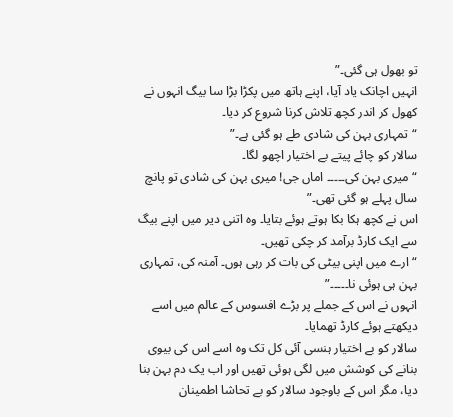تو بھول ہی گئی۔”
انہیں اچانک یاد آیا، اپنے ہاتھ میں پکڑا بڑا سا بیگ انہوں نے کھول کر اندر کچھ تلاش کرنا شروع کر دیا۔
“تمہاری بہن کی شادی طے ہو گئی ہے۔”
سالار کو چائے پیتے بے اختیار اچھو لگا۔
“میری بہن کی۔۔۔۔۔ اماں جی! میری بہن کی شادی تو پانچ سال پہلے ہو گئی تھی۔”
اس نے کچھ ہکا بکا ہوتے ہوئے بتایا۔ وہ اتنی دیر میں اپنے بیگ سے ایک کارڈ برآمد کر چکی تھیں۔
“ارے میں اپنی بیٹی کی بات کر رہی ہوں۔ آمنہ کی، تمہاری بہن ہی ہوئی نا۔۔۔۔۔”
انہوں نے اس کے جملے پر بڑے افسوس کے عالم میں اسے دیکھتے ہوئے کارڈ تھمایا۔
سالار کو بے اختیار ہنسی آئی کل تک وہ اسے اس کی بیوی بنانے کی کوشش میں لگی ہوئی تھیں اور اب یک دم بہن بنا دیا، مگر اس کے باوجود سالار کو بے تحاشا اطمینان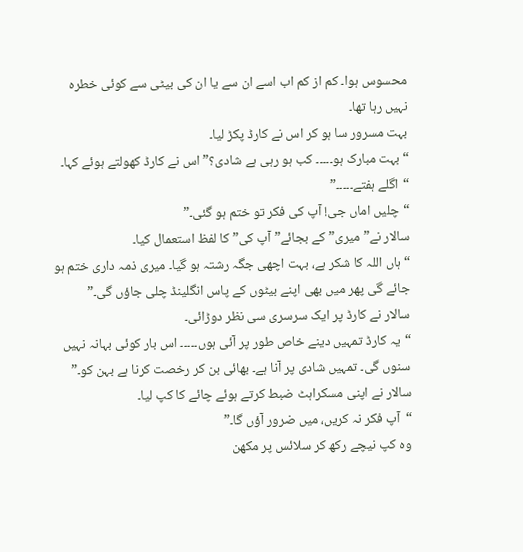محسوس ہوا۔ کم از کم اب اسے ان سے یا ان کی بیٹی سے کوئی خطرہ نہیں رہا تھا۔
بہت مسرور سا ہو کر اس نے کارڈ پکڑ لیا۔
“بہت مبارک ہو۔۔۔۔۔ کب ہو رہی ہے شادی؟” اس نے کارڈ کھولتے ہوئے کہا۔
“اگلے ہفتے۔۔۔۔۔”
“چلیں اماں جی! آپ کی فکر تو ختم ہو گئی۔”
سالار نے” میری” کے بجائے” آپ کی” کا لفظ استعمال کیا۔
“ہاں اللہ کا شکر ہے، بہت اچھی جگہ رشتہ ہو گیا۔ میری ذمہ داری ختم ہو جائے گی پھر میں بھی اپنے بیٹوں کے پاس انگلینڈ چلی جاؤں گی۔”
سالار نے کارڈ پر ایک سرسری سی نظر دوڑائی۔
“یہ کارڈ تمہیں دینے خاص طور پر آئی ہوں۔۔۔۔۔ اس بار کوئی بہانہ نہیں سنوں گی۔ تمہیں شادی پر آنا ہے۔ بھائی بن کر رخصت کرنا ہے بہن کو۔”
سالار نے اپنی مسکراہٹ ضبط کرتے ہوئے چائے کا کپ لیا۔
“آپ فکر نہ کریں، میں ضرور آؤں گا۔”
وہ کپ نیچے رکھ کر سلائس پر مکھن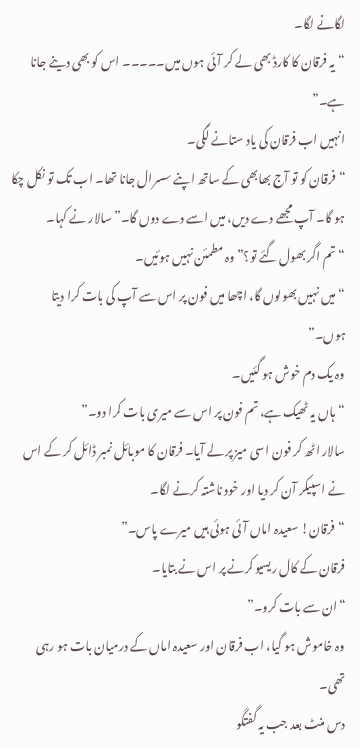لگانے لگا۔
“یہ فرقان کا کارڈ بھی لے کر آئی ہوں میں۔۔۔۔۔ اس کو بھی دینے جانا ہے۔”
انہیں اب فرقان کی یاد ستانے لگی۔
“فرقان کو تو آج بھابھی کے ساتھ اپنے سسرال جانا تھا۔ اب تک تو نکل چکا ہو گا۔ آپ مجھے دے دیں، میں اسے دے دوں گا۔” سالار نے کہا۔
“تم اگر بھول گئے تو؟” وہ مطمئن نہیں ہوئیں۔
“میں نہیں بھولوں گا، اچھا میں فون پر اس سے آپ کی بات کرا دیتا ہوں۔”
وہ یک دم خوش ہو گئیں۔
“ہاں یہ ٹھیک ہے، تم فون پر اس سے میری بات کرا دو۔”
سالار اٹھ کر فون اسی میز پر لے آیا۔ فرقان کا موبائل نمبر ڈائل کر کے اس نے اسپیکر آن کر دیا اور خود ناشتہ کرنے لگا۔
“فرقان! سعیدہ اماں آئی ہوئی ہیں میرے پاس۔”
فرقان کے کال ریسیو کرنے پر اس نے بتایا۔
“ان سے بات کرو۔”
وہ خاموش ہو گیا، اب فرقان اور سعیدہ اماں کے درمیان بات ہو رہی تھی۔
دس منٹ بعد جب یہ گفتگو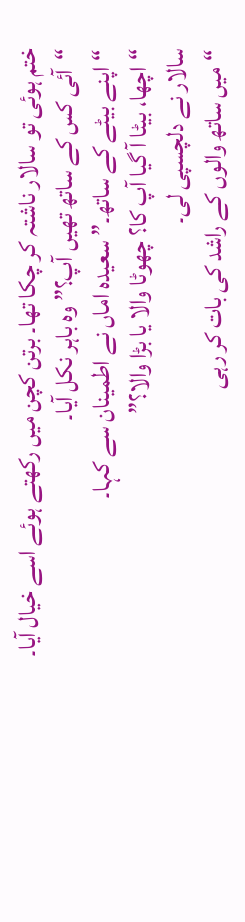ختم ہوئی تو سالار ناشتہ کر چکا تھا۔ برتن کچن میں رکھتے ہوئے اسے خیال آیا۔
“آئی کس کے ساتھ تھیں آپ؟” وہ باہر نکل آیا۔
“اپنے بیٹے کے ساتھ۔” سعیدہ اماں نے اطمینان سے کہا۔
“اچھا، بیٹا آ گیا آپ کا؟ چھوٹا والا یا بڑا والا؟”
سالار نے دلچسپی لی۔
“میں ساتھ والوں کے راشد کی بات کر رہی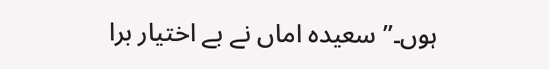ہوں۔” سعیدہ اماں نے بے اختیار برا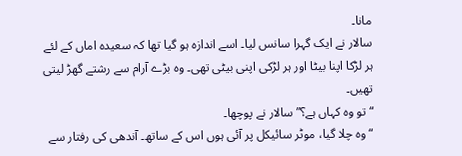مانا۔
سالار نے ایک گہرا سانس لیا۔ اسے اندازہ ہو گیا تھا کہ سعیدہ اماں کے لئے ہر لڑکا اپنا بیٹا اور ہر لڑکی اپنی بیٹی تھی۔ وہ بڑے آرام سے رشتے گھڑ لیتی تھیں۔
“تو وہ کہاں ہے؟” سالار نے پوچھا۔
“وہ چلا گیا، موٹر سائیکل پر آئی ہوں اس کے ساتھ۔ آندھی کی رفتار سے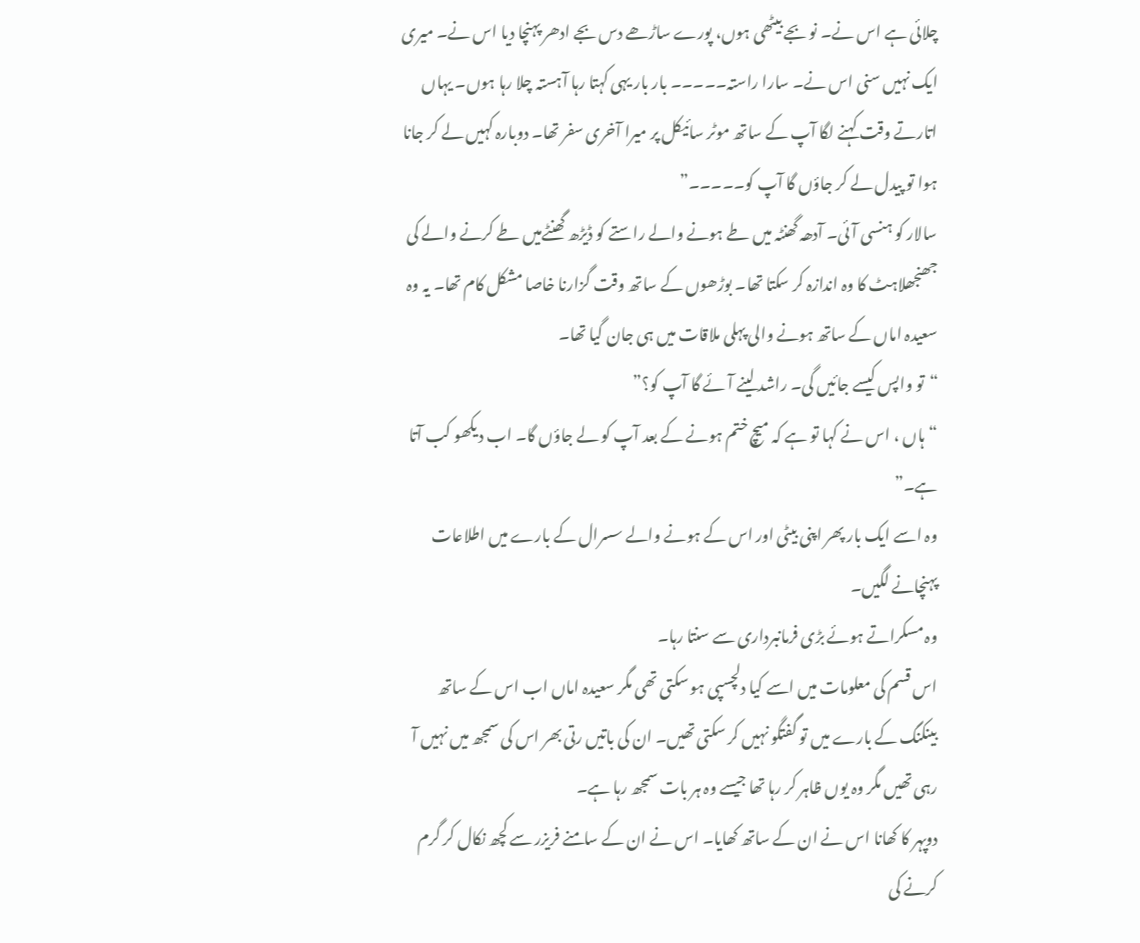چلائی ہے اس نے۔ نو بجے بیٹھی ہوں، پورے ساڑھے دس بجے ادھر پہنچا دیا اس نے۔ میری ایک نہیں سنی اس نے۔ سارا راستہ۔۔۔۔۔ بار بار یہی کہتا رہا آہستہ چلا رہا ہوں۔ یہاں اتارتے وقت کہنے لگا آپ کے ساتھ موٹر سائیکل پر میرا آخری سفر تھا۔ دوبارہ کہیں لے کر جانا ہوا تو پیدل لے کر جاؤں گا آپ کو۔۔۔۔۔”
سالار کو ہنسی آئی۔ آدھہ گھنٹہ میں طے ہونے والے راستے کو ڈیڑھ گھنٹےمیں طے کرنے والے کی جھنجھلاہٹ کا وہ اندازہ کر سکتا تھا۔ بوڑھوں کے ساتھ وقت گزارنا خاصا مشکل کام تھا۔ یہ وہ سعیدہ اماں کے ساتھ ہونے والی پہلی ملاقات میں ہی جان گیا تھا۔
“تو واپس کیسے جائیں گی۔ راشد لینے آئے گا آپ کو؟”
“ہاں ، اس نے کہا تو ہے کہ میچ ختم ہونے کے بعد آپ کو لے جاؤں گا۔ اب دیکھو کب آتا ہے۔”
وہ اسے ایک بار پھر اپنی بیٹی اور اس کے ہونے والے سسرال کے بارے میں اطلاعات پہنچانے لگیں۔
وہ مسکراتے ہوئے بڑی فرمانبرداری سے سنتا رہا۔
اس قسم کی معلومات میں اسے کیا دلچسپی ہو سکتی تھی مگر سعیدہ اماں اب اس کے ساتھ بینکنگ کے بارے میں تو گفتگو نہیں کر سکتی تھیں۔ ان کی باتیں رتی بھر اس کی سمجھ میں نہیں آ رہی تھیں مگر وہ یوں ظاہر کر رہا تھا جیسے وہ ہر بات سمجھ رہا ہے۔
دوپہر کا کھانا اس نے ان کے ساتھ کھایا۔ اس نے ان کے سامنے فریزر سے کچھ نکال کر گرم کرنے کی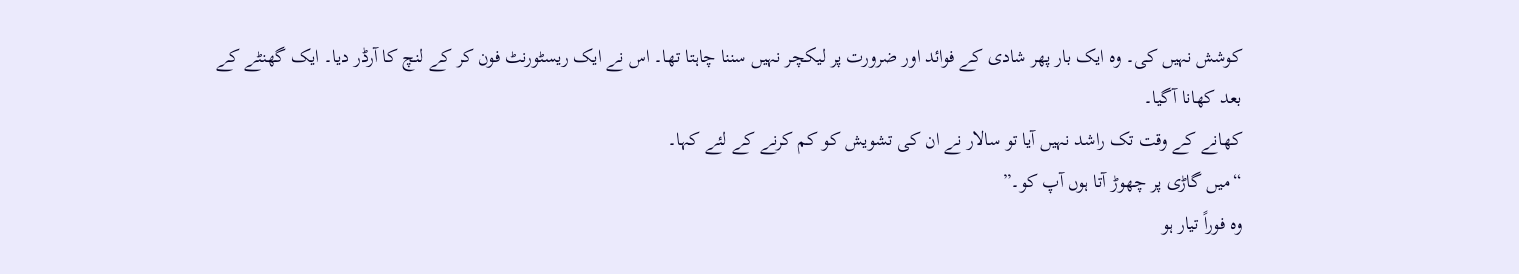کوشش نہیں کی۔ وہ ایک بار پھر شادی کے فوائد اور ضرورت پر لیکچر نہیں سننا چاہتا تھا۔ اس نے ایک ریسٹورنٹ فون کر کے لنچ کا آرڈر دیا۔ ایک گھنٹے کے بعد کھانا آگیا۔
کھانے کے وقت تک راشد نہیں آیا تو سالار نے ان کی تشویش کو کم کرنے کے لئے کہا۔
“میں گاڑی پر چھوڑ آتا ہوں آپ کو۔”
وہ فوراً تیار ہو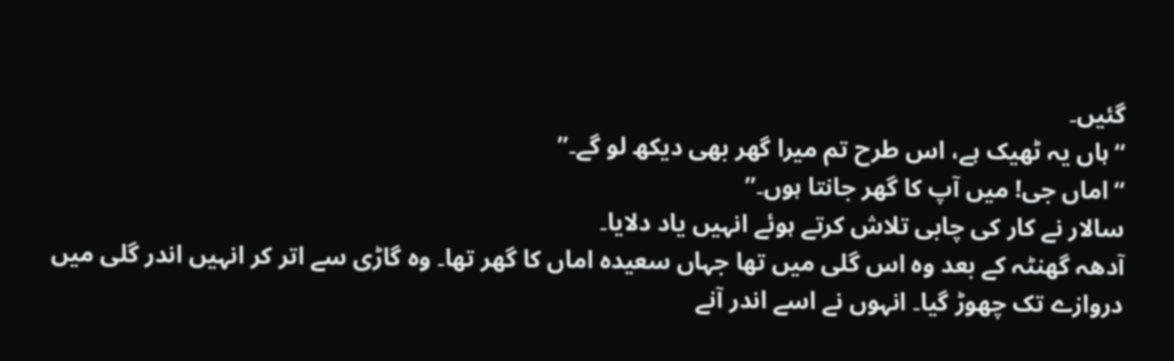گئیں۔
“ہاں یہ ٹھیک ہے، اس طرح تم میرا گھر بھی دیکھ لو گے۔”
“اماں جی! میں آپ کا گھر جانتا ہوں۔”
سالار نے کار کی چابی تلاش کرتے ہوئے انہیں یاد دلایا۔
آدھہ گھنٹہ کے بعد وہ اس گلی میں تھا جہاں سعیدہ اماں کا گھر تھا۔ وہ گاڑی سے اتر کر انہیں اندر گلی میں دروازے تک چھوڑ گیا۔ انہوں نے اسے اندر آنے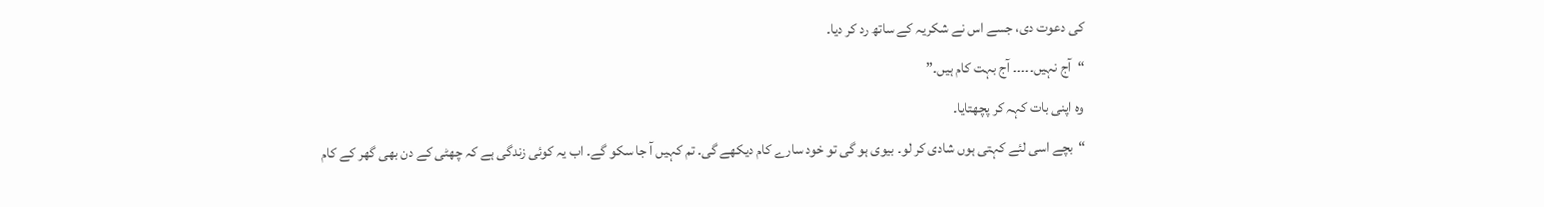کی دعوت دی، جسے اس نے شکریہ کے ساتھ رد کر دیا۔
“آج نہیں۔۔۔۔۔ آج بہت کام ہیں۔”
وہ اپنی بات کہہ کر پچھتایا۔
“بچے اسی لئے کہتی ہوں شادی کر لو۔ بیوی ہو گی تو خود سارے کام دیکھے گی۔ تم کہیں آ جا سکو گے۔ اب یہ کوئی زندگی ہے کہ چھٹی کے دن بھی گھر کے کام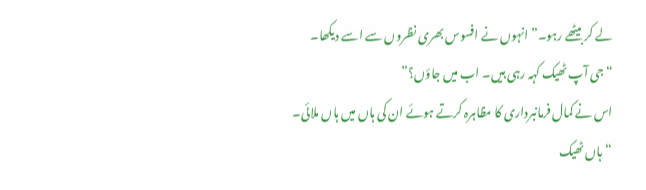لے کر بیٹھے رہو۔” انہوں نے افسوس بھری نظروں سے اسے دیکھا۔
“جی آپ ٹھیک کہہ رہی ہیں۔ اب میں جاؤں؟”
اس نے کمال فرمانبرداری کا مظاہرہ کرتے ہوئے ان کی ہاں میں ہاں ملائی۔
“ہاں ٹھیک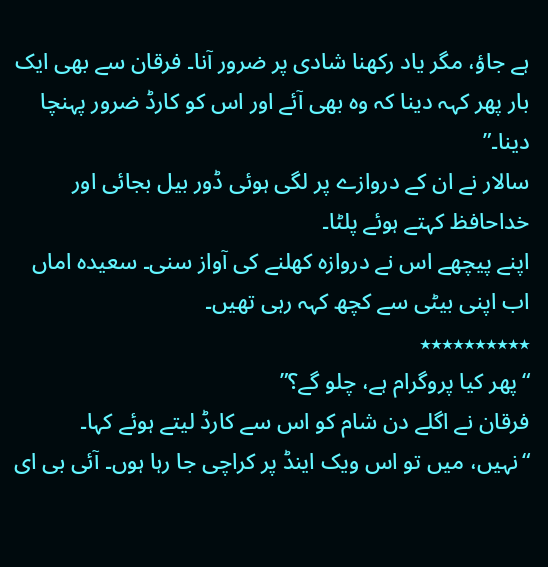ہے جاؤ، مگر یاد رکھنا شادی پر ضرور آنا۔ فرقان سے بھی ایک بار پھر کہہ دینا کہ وہ بھی آئے اور اس کو کارڈ ضرور پہنچا دینا۔”
سالار نے ان کے دروازے پر لگی ہوئی ڈور بیل بجائی اور خداحافظ کہتے ہوئے پلٹا۔
اپنے پیچھے اس نے دروازہ کھلنے کی آواز سنی۔ سعیدہ اماں اب اپنی بیٹی سے کچھ کہہ رہی تھیں۔
٭٭٭٭٭٭٭٭٭٭
“پھر کیا پروگرام ہے، چلو گے؟”
فرقان نے اگلے دن شام کو اس سے کارڈ لیتے ہوئے کہا۔
“نہیں، میں تو اس ویک اینڈ پر کراچی جا رہا ہوں۔ آئی بی ای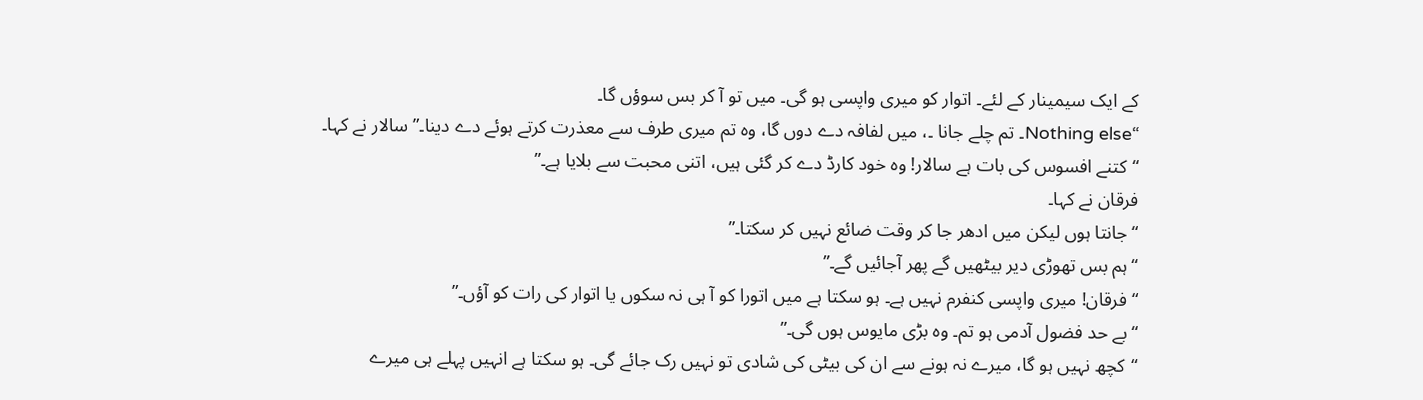کے ایک سیمینار کے لئے۔ اتوار کو میری واپسی ہو گی۔ میں تو آ کر بس سوؤں گا۔
“Nothing else۔ تم چلے جانا ۔، میں لفافہ دے دوں گا، وہ تم میری طرف سے معذرت کرتے ہوئے دے دینا۔” سالار نے کہا۔
“کتنے افسوس کی بات ہے سالار! وہ خود کارڈ دے کر گئی ہیں، اتنی محبت سے بلایا ہے۔”
فرقان نے کہا۔
“جانتا ہوں لیکن میں ادھر جا کر وقت ضائع نہیں کر سکتا۔”
“ہم بس تھوڑی دیر بیٹھیں گے پھر آجائیں گے۔”
“فرقان! میری واپسی کنفرم نہیں ہے۔ ہو سکتا ہے میں اتورا کو آ ہی نہ سکوں یا اتوار کی رات کو آؤں۔”
“بے حد فضول آدمی ہو تم۔ وہ بڑی مایوس ہوں گی۔”
“کچھ نہیں ہو گا، میرے نہ ہونے سے ان کی بیٹی کی شادی تو نہیں رک جائے گی۔ ہو سکتا ہے انہیں پہلے ہی میرے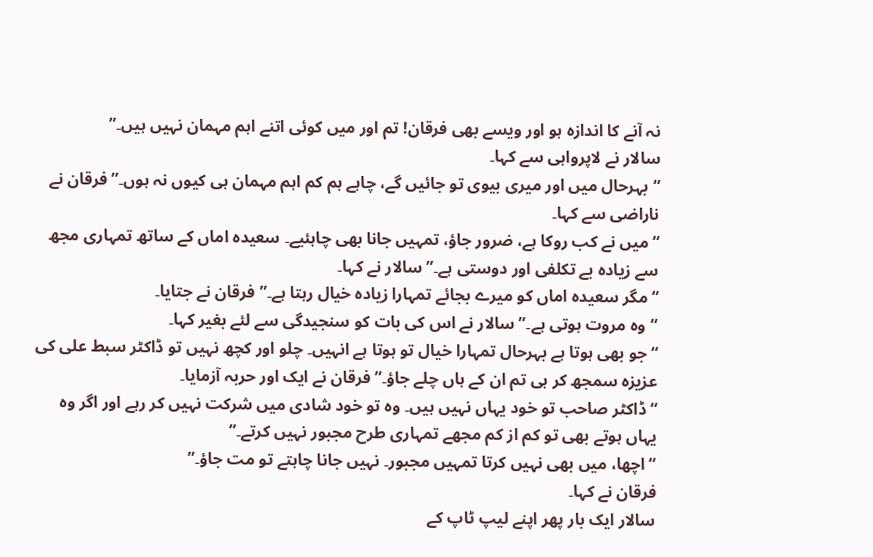نہ آنے کا اندازہ ہو اور ویسے بھی فرقان! تم اور میں کوئی اتنے اہم مہمان نہیں ہیں۔”
سالار نے لاپرواہی سے کہا۔
“بہرحال میں اور میری بیوی تو جائیں گے، چاہے ہم کم اہم مہمان ہی کیوں نہ ہوں۔” فرقان نے ناراضی سے کہا۔
“میں نے کب روکا ہے، ضرور جاؤ، تمہیں جانا بھی چاہئیے۔ سعیدہ اماں کے ساتھ تمہاری مجھ سے زیادہ بے تکلفی اور دوستی ہے۔” سالار نے کہا۔
“مگر سعیدہ اماں کو میرے بجائے تمہارا زیادہ خیال رہتا ہے۔”فرقان نے جتایا۔
“وہ مروت ہوتی ہے۔” سالار نے اس کی بات کو سنجیدگی سے لئے بغیر کہا۔
“جو بھی ہوتا ہے بہرحال تمہارا خیال تو ہوتا ہے انہیں۔ چلو اور کچھ نہیں تو ڈاکٹر سبط علی کی عزیزہ سمجھ کر ہی تم ان کے ہاں چلے جاؤ۔” فرقان نے ایک اور حربہ آزمایا۔
“ڈاکٹر صاحب تو خود یہاں نہیں ہیں۔ وہ تو خود شادی میں شرکت نہیں کر رہے اور اگر وہ یہاں ہوتے بھی تو کم از کم مجھے تمہاری طرح مجبور نہیں کرتے۔”
“اچھا، میں بھی نہیں کرتا تمہیں مجبور۔ نہیں جانا چاہتے تو مت جاؤ۔”
فرقان نے کہا۔
سالار ایک بار پھر اپنے لیپ ٹاپ کے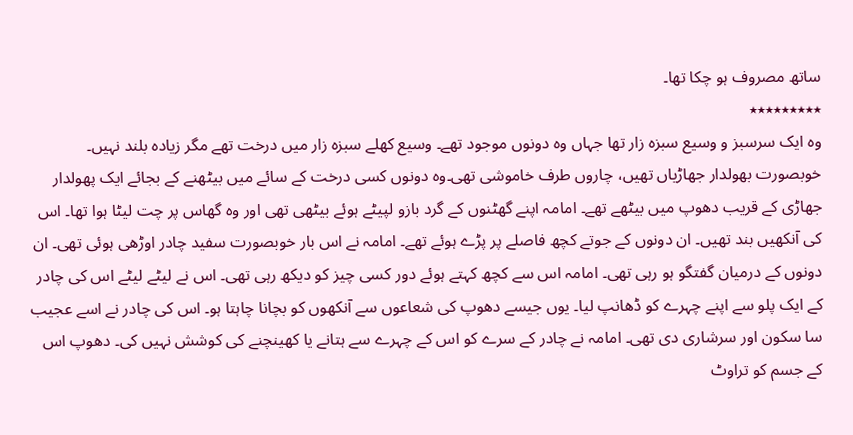ساتھ مصروف ہو چکا تھا۔
٭٭٭٭٭٭٭٭٭
وہ ایک سرسبز و وسیع سبزہ زار تھا جہاں وہ دونوں موجود تھے۔ وسیع کھلے سبزہ زار میں درخت تھے مگر زیادہ بلند نہیں۔ خوبصورت بھولدار جھاڑیاں تھیں، چاروں طرف خاموشی تھی۔وہ دونوں کسی درخت کے سائے میں بیٹھنے کے بجائے ایک پھولدار جھاڑی کے قریب دھوپ میں بیٹھے تھے۔ امامہ اپنے گھٹنوں کے گرد بازو لپیٹے ہوئے بیٹھی تھی اور وہ گھاس پر چت لیٹا ہوا تھا۔ اس کی آنکھیں بند تھیں۔ ان دونوں کے جوتے کچھ فاصلے پر پڑے ہوئے تھے۔ امامہ نے اس بار خوبصورت سفید چادر اوڑھی ہوئی تھی۔ ان دونوں کے درمیان گفتگو ہو رہی تھی۔ امامہ اس سے کچھ کہتے ہوئے دور کسی چیز کو دیکھ رہی تھی۔ اس نے لیٹے لیٹے اس کی چادر کے ایک پلو سے اپنے چہرے کو ڈھانپ لیا۔ یوں جیسے دھوپ کی شعاعوں سے آنکھوں کو بچانا چاہتا ہو۔ اس کی چادر نے اسے عجیب سا سکون اور سرشاری دی تھی۔ امامہ نے چادر کے سرے کو اس کے چہرے سے ہتانے یا کھینچنے کی کوشش نہیں کی۔ دھوپ اس کے جسم کو تراوٹ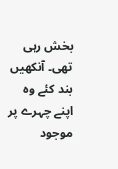بخش رہی تھی۔ آنکھیں بند کئے وہ اپنے چہرے پر موجود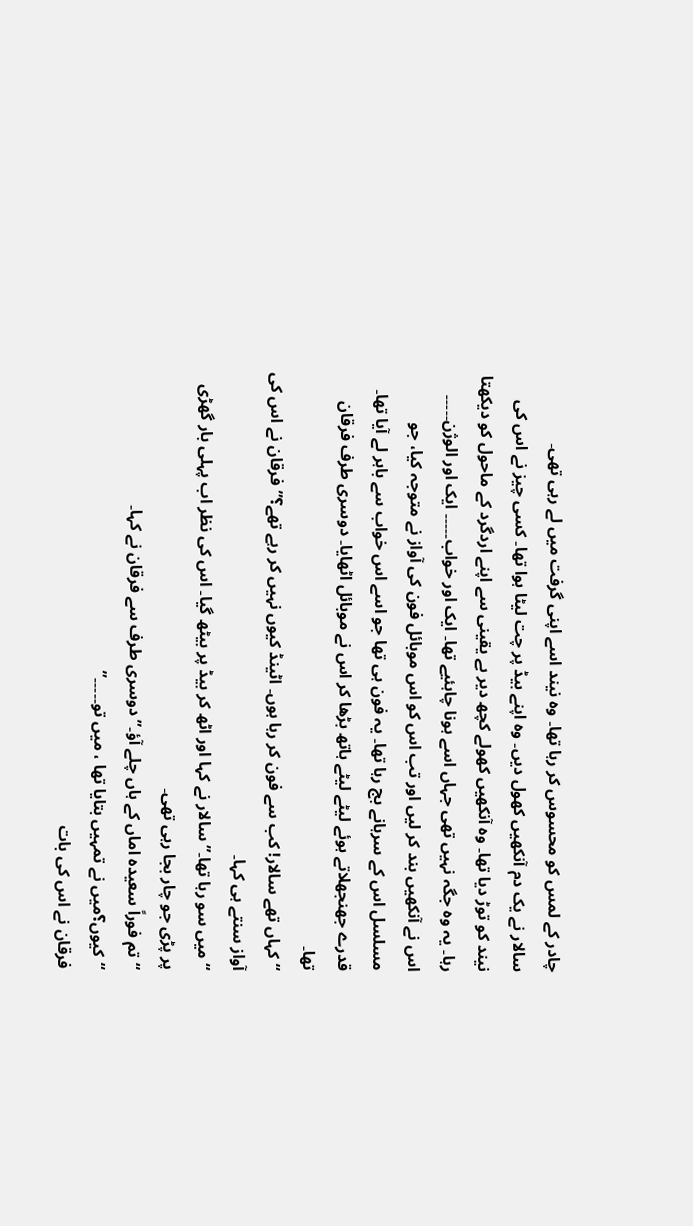چادر کے لمس کو محسوس کر رہا تھا۔ وہ نیند اسے اپنی گرفت میں لے رہی تھی۔
سالار نے یک دم آنکھیں کھول دیں۔ وہ اپنے بیڈ پر چت لیٹا ہوا تھا۔ کسی چیز نے اس کی نیند کو توڑ دیا تھا۔ وہ آنکھیں کھولے کچھ دیر بے یقینی سے اپنے اردگرد کے ماحول کو دیکھتا رہا۔ یہ وہ جگہ نہیں تھی جہاں اسے ہونا چاہئیے تھا۔ ایک اور خواب۔۔۔۔۔ ایک اور الوژن۔۔۔۔۔ اس نے آنکھیں بند کر لیں اور تب اس کو اس موبائل فون کی آواز نے متوجہ کیا، جو مسلسل اس کے سرہانے بج رہا تھا۔ یہ فون ہی تھا جو اسے اس خواب سے باہر لے آیا تھا۔ قدرے جھنجھلاتے ہوئے لیٹے لیٹے ہاتھ بڑھا کر اس نے موبائل اٹھایا۔ دوسری طرف فرقان تھا۔
“کہاں تھے سالار! کب سے فون کر رہا ہوں۔ اٹینڈ کیوں نہیں کر رہے تھے؟”فرقان نے اس کی آواز سنتے ہی کہا۔
“میں سو رہا تھا۔” سالار نے کہا اور اٹھ کر بیڈ پر بیٹھ گیا۔ اس کی نظر اب پہلی بار گھڑی پر پڑی جو چار بجا رہی تھی۔
“تم فوراً سعیدہ اماں کے ہاں چلے آؤ۔” دوسری طرف سے فرقان نے کہا۔
“کیوں؟میں نے تمہیں بتایا تھا ، میں تو۔۔۔۔۔”
فرقان نے اس کی بات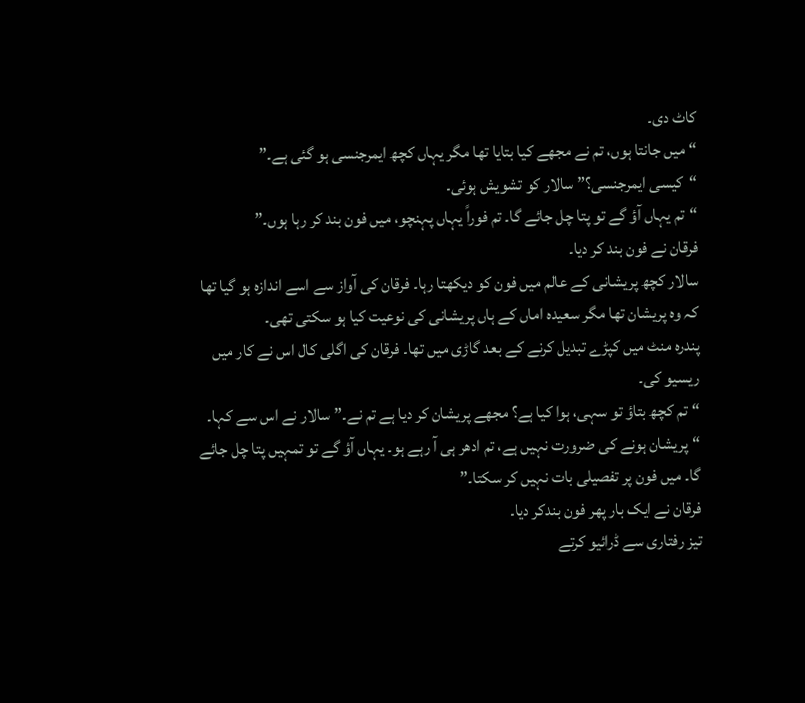کاٹ دی۔
“میں جانتا ہوں، تم نے مجھے کیا بتایا تھا مگر یہاں کچھ ایمرجنسی ہو گئی ہے۔”
“کیسی ایمرجنسی؟” سالار کو تشویش ہوئی۔
“تم یہاں آؤ گے تو پتا چل جائے گا۔ تم فوراً یہاں پہنچو، میں فون بند کر رہا ہوں۔”
فرقان نے فون بند کر دیا۔
سالار کچھ پریشانی کے عالم میں فون کو دیکھتا رہا۔ فرقان کی آواز سے اسے اندازہ ہو گیا تھا کہ وہ پریشان تھا مگر سعیدہ اماں کے ہاں پریشانی کی نوعیت کیا ہو سکتی تھی۔
پندرہ منٹ میں کپڑے تبدیل کرنے کے بعد گاڑی میں تھا۔ فرقان کی اگلی کال اس نے کار میں ریسیو کی۔
“تم کچھ بتاؤ تو سہی، ہوا کیا ہے؟ مجھے پریشان کر دیا ہے تم نے۔” سالار نے اس سے کہا۔
“پریشان ہونے کی ضرورت نہیں ہے، تم ادھر ہی آ رہے ہو۔ یہاں آؤ گے تو تمہیں پتا چل جائے گا۔ میں فون پر تفصیلی بات نہیں کر سکتا۔”
فرقان نے ایک بار پھر فون بندکر دیا۔
تیز رفتاری سے ڈرائیو کرتے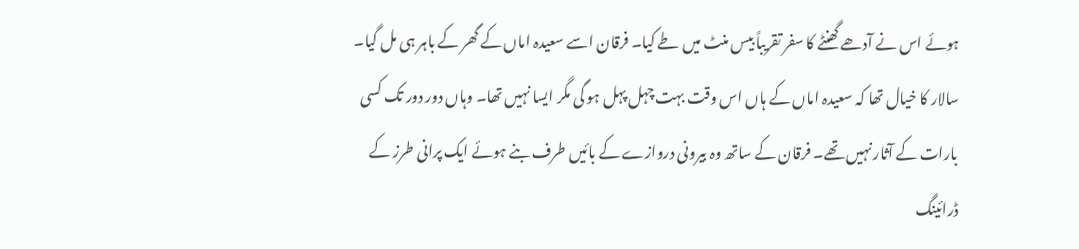ہوئے اس نے آدھے گھنٹے کا سفر تقریباً بیس منٹ میں طے کیا۔ فرقان اسے سعیدہ اماں کے گھر کے باہر ہی مل گیا۔ سالار کا خیال تھا کہ سعیدہ اماں کے ہاں اس وقت بہت چہل پہل ہو گی مگر ایسا نہیں تھا۔ وہاں دور دور تک کسی بارات کے آثار نہیں تھے۔ فرقان کے ساتھ وہ بیرونی دروازے کے بائیں طرف بنے ہوئے ایک پرانی طرز کے ڈرائینگ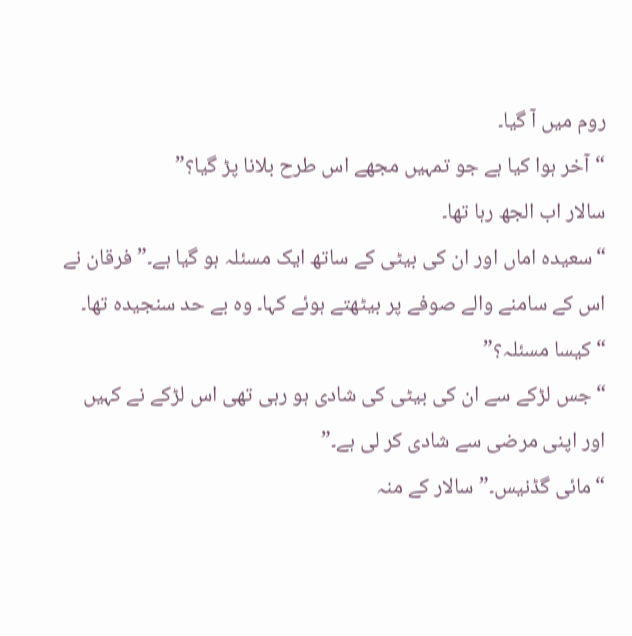روم میں آ گیا۔
“آخر ہوا کیا ہے جو تمہیں مجھے اس طرح بلانا پڑ گیا؟”
سالار اب الجھ رہا تھا۔
“سعیدہ اماں اور ان کی بیٹی کے ساتھ ایک مسئلہ ہو گیا ہے۔” فرقان نے اس کے سامنے والے صوفے پر بیٹھتے ہوئے کہا۔ وہ بے حد سنجیدہ تھا۔
“کیسا مسئلہ؟”
“جس لڑکے سے ان کی بیٹی کی شادی ہو رہی تھی اس لڑکے نے کہیں اور اپنی مرضی سے شادی کر لی ہے۔”
“مائی گڈنیس۔” سالار کے منہ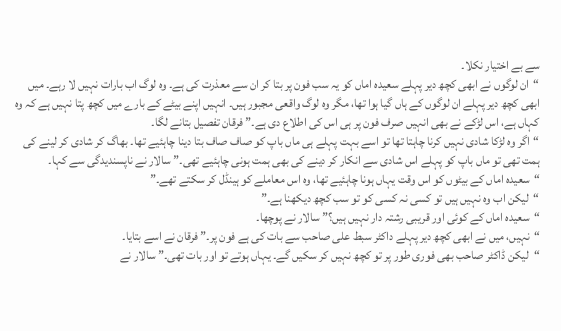سے بے اختیار نکلا۔
“ان لوگوں نے ابھی کچھ دیر پہلے سعیدہ اماں کو یہ سب فون پر بتا کر ان سے معذرت کی ہے۔ وہ لوگ اب بارات نہیں لا رہے۔ میں ابھی کچھ دیر پہلے ان لوگوں کے ہاں گیا ہوا تھا، مگر وہ لوگ واقعی مجبور ہیں۔ انہیں اپنے بیٹے کے بارے میں کچھ پتا نہیں ہے کہ وہ کہاں ہے، اس لڑکے نے بھی انہیں صرف فون پر ہی اس کی اطلاع دی ہے۔” فرقان تفصیل بتانے لگا۔
“اگر وہ لڑکا شادی نہیں کرنا چاہتا تھا تو اسے بہت پہلے ہی ماں باپ کو صاف صاف بتا دینا چاہئیے تھا۔ بھاگ کر شادی کر لینے کی ہمت تھی تو ماں باپ کو پہلے اس شادی سے انکار کر دینے کی بھی ہمت ہونی چاہئیے تھی۔” سالار نے ناپسندیدگی سے کہا۔
“سعیدہ اماں کے بیٹوں کو اس وقت یہاں ہونا چاہئیے تھا، وہ اس معاملے کو ہینڈل کر سکتے تھے۔”
“لیکن اب وہ نہیں ہیں تو کسی نہ کسی کو تو سب کچھ دیکھنا ہے۔”
“سعیدہ اماں کے کوئی اور قریبی رشتہ دار نہیں ہیں؟” سالار نے پوچھا۔
“نہیں، میں نے ابھی کچھ دیر پہلے داکٹر سبط علی صاحب سے بات کی ہے فون پر۔” فرقان نے اسے بتایا۔
“لیکن ڈاکٹر صاحب بھی فوری طور پر تو کچھ نہیں کر سکیں گے۔ یہاں ہوتے تو اور بات تھی۔” سالار نے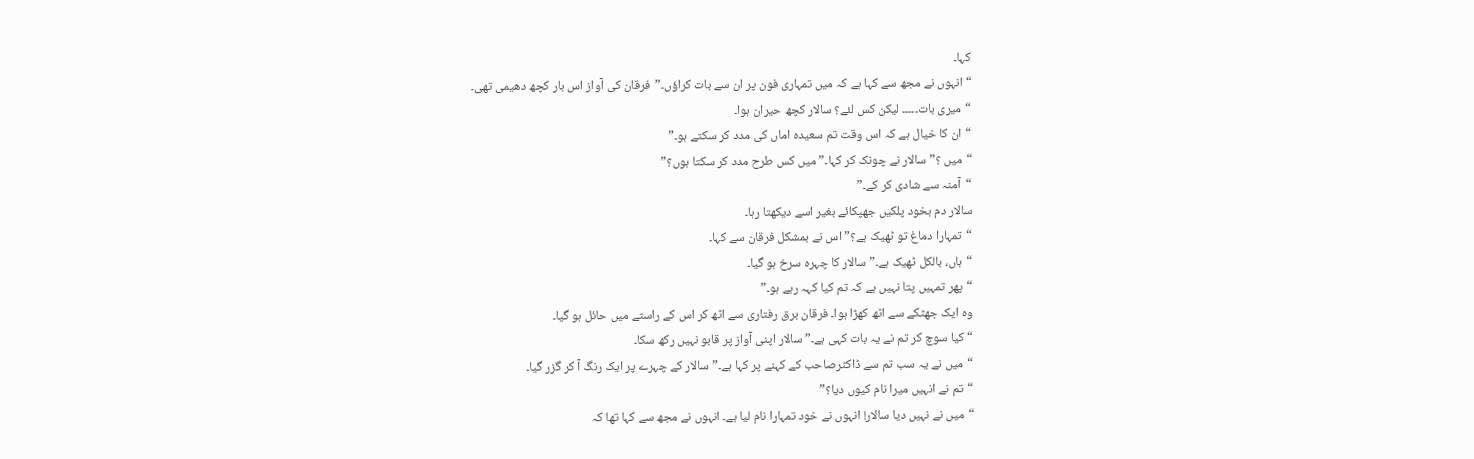کہا۔
“انہوں نے مجھ سے کہا ہے کہ میں تمہاری فون پر ان سے بات کراؤں۔”فرقان کی آواز اس بار کچھ دھیمی تھی۔
“میری بات۔۔۔۔۔ لیکن کس لئے؟ سالار کچھ حیران ہوا۔
“ان کا خیال ہے کہ اس وقت تم سعیدہ اماں کی مدد کر سکتے ہو۔”
“میں ؟” سالار نے چونک کر کہا۔” میں کس طرح مدد کر سکتا ہوں؟”
“آمنہ سے شادی کر کے۔”
سالار دم بخود پلکیں جھپکائے بغیر اسے دیکھتا رہا۔
“تمہارا دماغ تو ٹھیک ہے؟” اس نے بمشکل فرقان سے کہا۔
“ہاں، بالکل ٹھیک ہے۔” سالار کا چہرہ سرخ ہو گیا۔
“پھر تمہیں پتا نہیں ہے کہ تم کیا کہہ رہے ہو۔”
وہ ایک جھٹکے سے اٹھ کھڑا ہوا۔ فرقان برق رفتاری سے اٹھ کر اس کے راستے میں حائل ہو گیا۔
“کیا سوچ کر تم نے یہ بات کہی ہے۔” سالار اپنی آواز پر قابو نہیں رکھ سکا۔
“میں نے یہ سب تم سے ڈاکٹرصاحب کے کہنے پر کہا ہے۔” سالار کے چہرے پر ایک رنگ آ کر گزر گیا۔
“تم نے انہیں میرا نام کیوں دیا؟”
“میں نے نہیں دیا سالار! انہوں نے خود تمہارا نام لیا ہے۔ انہوں نے مجھ سے کہا تھا کہ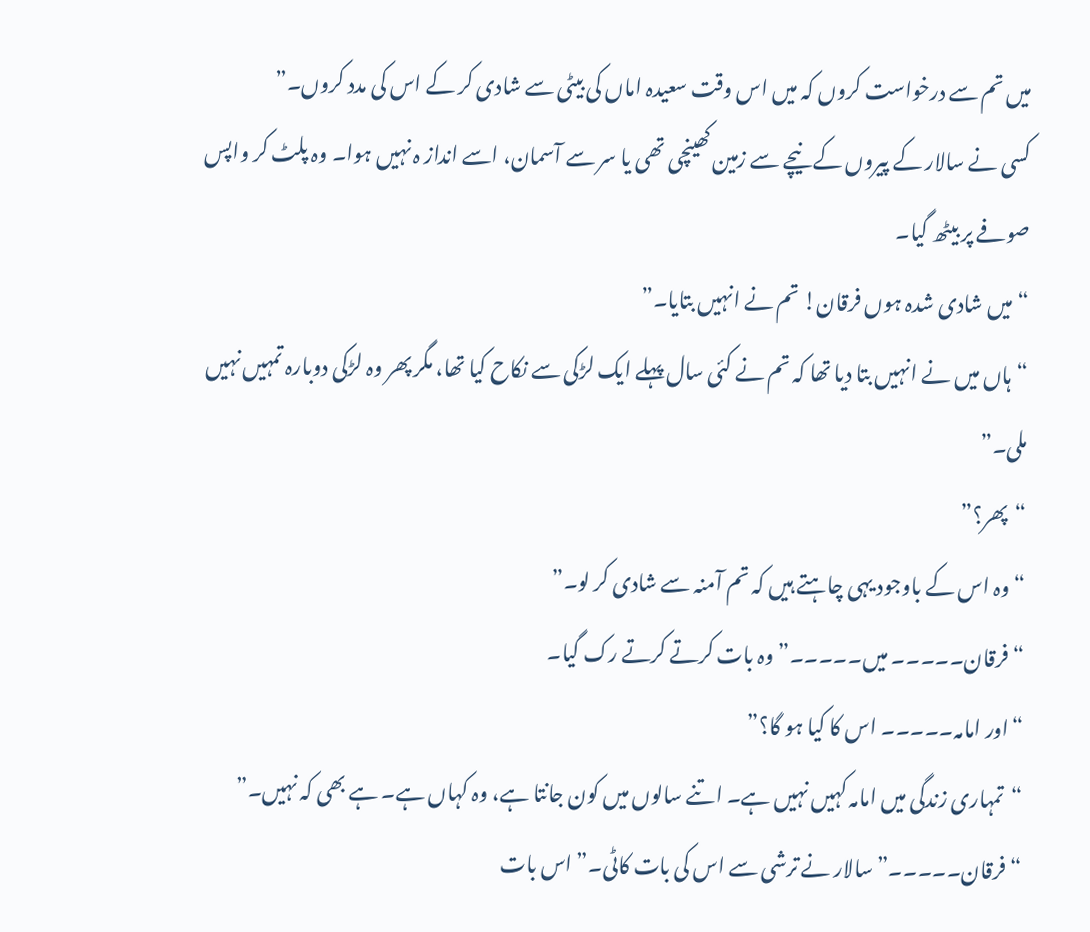میں تم سے درخواست کروں کہ میں اس وقت سعیدہ اماں کی بیٹی سے شادی کر کے اس کی مدد کروں۔”
کسی نے سالار کے پیروں کے نیچے سے زمین کھینچی تھی یا سر سے آسمان، اسے انداز ہ نہیں ہوا۔ وہ پلٹ کر واپس صوفے پر بیٹھ گیا۔
“میں شادی شدہ ہوں فرقان! تم نے انہیں بتایا۔”
“ہاں میں نے انہیں بتا دیا تھا کہ تم نے کئی سال پہلے ایک لڑکی سے نکاح کیا تھا، مگر پھر وہ لڑکی دوبارہ تمہیں نہیں ملی۔”
“پھر؟”
“وہ اس کے باوجود یہی چاہتے ہیں کہ تم آمنہ سے شادی کر لو۔”
“فرقان۔۔۔۔۔ میں۔۔۔۔۔” وہ بات کرتے کرتے رک گیا۔
“اور امامہ۔۔۔۔۔ اس کا کیا ہو گا؟”
“تمہاری زندگی میں امامہ کہیں نہیں ہے۔ اتنے سالوں میں کون جانتا ہے، وہ کہاں ہے۔ ہے بھی کہ نہیں۔”
“فرقان۔۔۔۔۔” سالار نے ترشی سے اس کی بات کاٹی۔” اس بات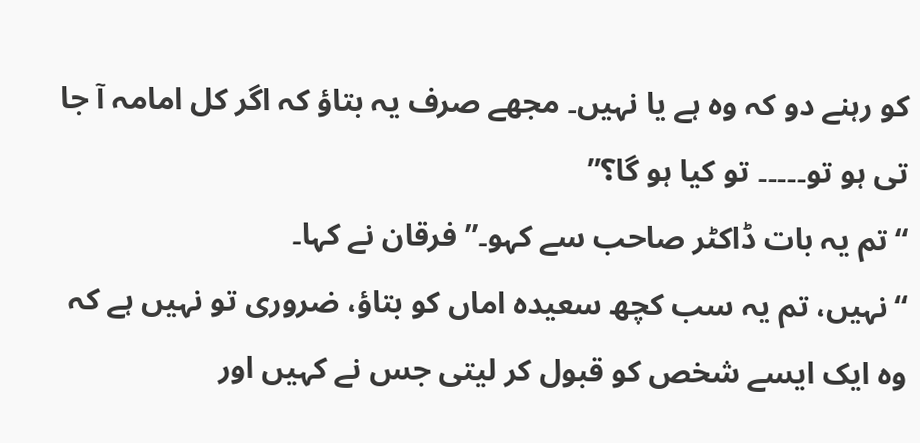کو رہنے دو کہ وہ ہے یا نہیں۔ مجھے صرف یہ بتاؤ کہ اگر کل امامہ آ جا تی ہو تو۔۔۔۔۔ تو کیا ہو گا؟”
“تم یہ بات ڈاکٹر صاحب سے کہو۔” فرقان نے کہا۔
“نہیں، تم یہ سب کچھ سعیدہ اماں کو بتاؤ، ضروری تو نہیں ہے کہ وہ ایک ایسے شخص کو قبول کر لیتی جس نے کہیں اور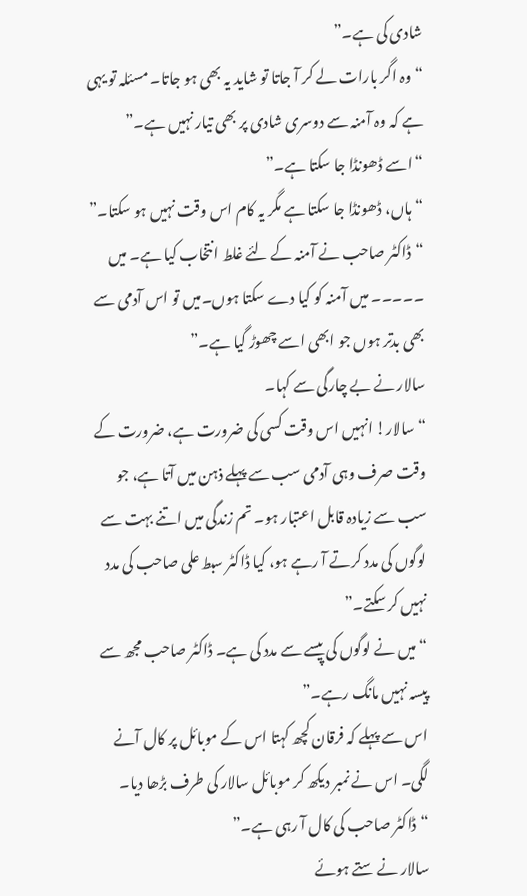شادی کی ہے۔”
“وہ اگر بارات لے کر آ جاتا تو شاید یہ بھی ہو جاتا۔ مسئلہ تو یہی ہے کہ وہ آمنہ سے دوسری شادی پر بھی تیار نہیں ہے۔”
“اسے ڈھونڈا جا سکتا ہے۔”
“ہاں، ڈھونڈا جا سکتا ہے مگر یہ کام اس وقت نہیں ہو سکتا۔”
“ڈاکٹر صاحب نے آمنہ کے لئے غلط انتخاب کیا ہے۔ میں ۔۔۔۔۔ میں آمنہ کو کیا دے سکتا ہوں۔میں تو اس آدمی سے بھی بدتر ہوں جو ابھی اسے چھوڑ گیا ہے۔”
سالار نے بے چارگی سے کہا۔
“سالار! انہیں اس وقت کسی کی ضرورت ہے، ضرورت کے وقت صرف وہی آدمی سب سے پہلے ذہن میں آتا ہے، جو سب سے زیادہ قابل اعتبار ہو۔ تم زندگی میں اتنے بہت سے لوگوں کی مدد کرتے آ رہے ہو، کیا ڈاکٹر سبط علی صاحب کی مدد نہیں کر سکتے۔”
“میں نے لوگوں کی پیسے سے مدد کی ہے۔ ڈاکٹر صاحب مجھ سے پیسہ نہیں مانگ رہے۔”
اس سے پہلے کہ فرقان کچھ کہتا اس کے موبائل پر کال آنے لگی۔ اس نے نمبر دیکھ کر موبائل سالار کی طرف بڑھا دیا۔
“ڈاکٹر صاحب کی کال آ رہی ہے۔”
سالار نے ستے ہوئے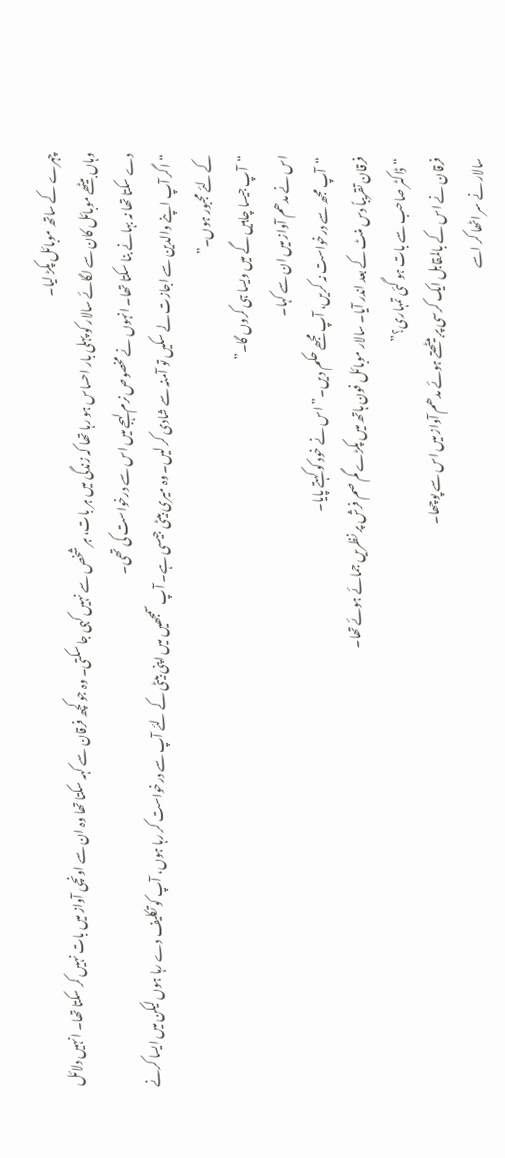چہرے کے ساتھ موبائل پکڑ لیا۔
وہاں بیٹھے موبائل کان سے لگائے سالار کو پہلی بار احساس ہو رہا تھا کہ زندگی میں ہر بات، ہر شخص سے نہیں کہی جا سکتی۔ وہ جو کچھ فرقان سے کہہ سکتا تھا وہ ان سے اونچی آواز میں بات نہیں کر سکتا تھا۔ انہیں دلائل دے سکتا تھا نہ بہانے بنا سکتا تھا۔ انہوں نے مخصوص نرم لہجے میں اس سے درخواست کی تھی۔
“اگر آپ اپنے والدین سے اجازت لے سکیں تو آمنہ سے شادی کر لیں۔ وہ میری بیٹی جیسی ہے۔ آپ سمجھیں میں اپنی بیٹی کے لئے آپ سے درخواست کر رہا ہوں، آپ کو تکلیف دے رہا ہوں لیکن میں ایسا کرنے کے لئے مجبور ہوں۔”
“آپ جیسا چاہیں گے میں ویسا ہی کروں گا۔”
اس نے مدھم آواز میں ان سے کہا۔
“آپ مجھ سے درخواست نہ کریں، آپ مجھے حکم دیں۔” اس نے خود کو کہتے پایا۔
فرقان تقریباً دس منٹ کے بعد اندر آیا۔ سالار موبائل فون ہاتھ میں پکڑے گم صم فرش پر نظریں جمائے ہوئے تھا۔
“ڈاکٹر صاحب سے بات ہو گئی تمہاری؟”
فرقان نے اس کے بالمقابل ایک کرسی پر بیٹھتے ہوئے مدھم آواز میں اس سے پوچھا۔
سالار نے سر اٹھا کر اسے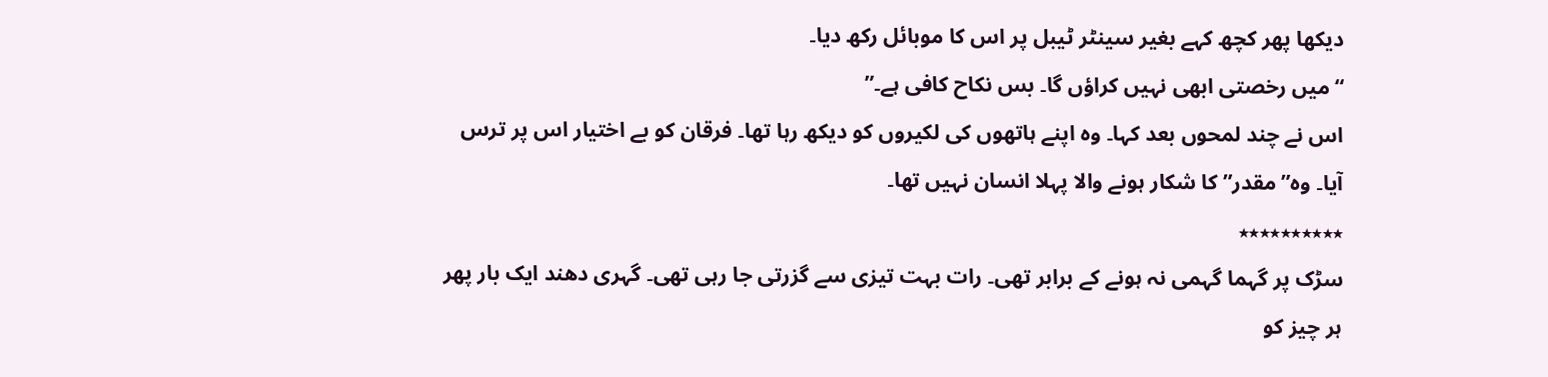دیکھا پھر کچھ کہے بغیر سینٹر ٹیبل پر اس کا موبائل رکھ دیا۔
“میں رخصتی ابھی نہیں کراؤں گا۔ بس نکاح کافی ہے۔”
اس نے چند لمحوں بعد کہا۔ وہ اپنے ہاتھوں کی لکیروں کو دیکھ رہا تھا۔ فرقان کو بے اختیار اس پر ترس آیا۔ وہ” مقدر” کا شکار ہونے والا پہلا انسان نہیں تھا۔
٭٭٭٭٭٭٭٭٭٭
سڑک پر گہما گہمی نہ ہونے کے برابر تھی۔ رات بہت تیزی سے گزرتی جا رہی تھی۔ گہری دھند ایک بار پھر ہر چیز کو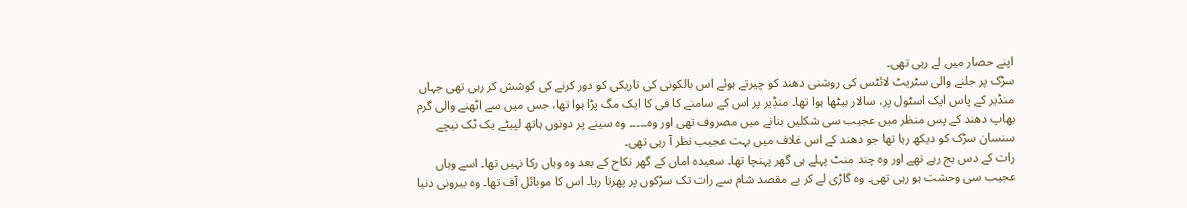اپنے حصار میں لے رہی تھی۔
سڑک پر جلنے والی سٹریٹ لائٹس کی روشنی دھند کو چیرتے ہوئے اس بالکونی کی تاریکی کو دور کرنے کی کوشش کر رہی تھی جہاں منڈیر کے پاس ایک اسٹول پر، سالار بیٹھا ہوا تھا۔ منڈٖیر پر اس کے سامنے کا فی کا ایک مگ پڑا ہوا تھا، جس میں سے اٹھنے والی گرم بھاپ دھند کے پس منظر میں عجیب سی شکلیں بنانے میں مصروف تھی اور وہ۔۔۔۔۔ وہ سینے پر دونوں ہاتھ لپیٹے یک ٹک نیچے سنسان سڑک کو دیکھ رہا تھا جو دھند کے اس غلاف میں بہت عجیب نظر آ رہی تھی۔
رات کے دس بج رہے تھے اور وہ چند منٹ پہلے ہی گھر پہنچا تھا۔ سعیدہ اماں کے گھر نکاح کے بعد وہ وہاں رکا نہیں تھا۔ اسے وہاں عجیب سی وحشت ہو رہی تھی۔ وہ گاڑی لے کر بے مقصد شام سے رات تک سڑکوں پر پھرتا رہا۔ اس کا موبائل آف تھا۔ وہ بیرونی دنیا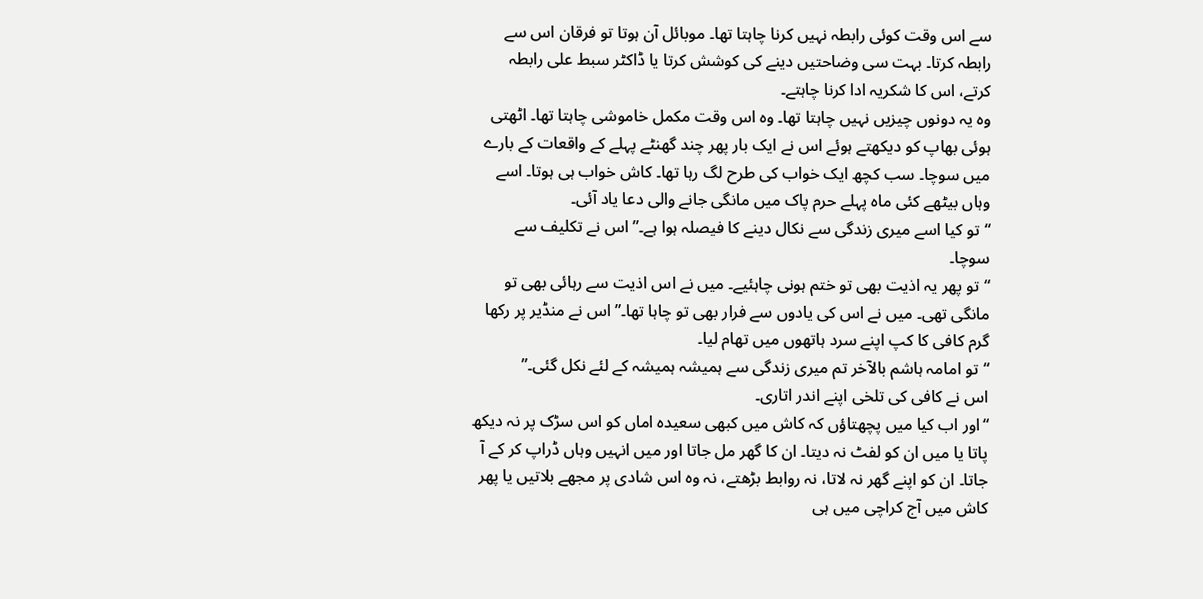سے اس وقت کوئی رابطہ نہیں کرنا چاہتا تھا۔ موبائل آن ہوتا تو فرقان اس سے رابطہ کرتا۔ بہت سی وضاحتیں دینے کی کوشش کرتا یا ڈاکٹر سبط علی رابطہ کرتے، اس کا شکریہ ادا کرنا چاہتے۔
وہ یہ دونوں چیزیں نہیں چاہتا تھا۔ وہ اس وقت مکمل خاموشی چاہتا تھا۔ اٹھتی ہوئی بھاپ کو دیکھتے ہوئے اس نے ایک بار پھر چند گھنٹے پہلے کے واقعات کے بارے میں سوچا۔ سب کچھ ایک خواب کی طرح لگ رہا تھا۔ کاش خواب ہی ہوتا۔ اسے وہاں بیٹھے کئی ماہ پہلے حرم پاک میں مانگی جانے والی دعا یاد آئی۔
“تو کیا اسے میری زندگی سے نکال دینے کا فیصلہ ہوا ہے۔” اس نے تکلیف سے سوچا۔
“تو پھر یہ اذیت بھی تو ختم ہونی چاہئیے۔ میں نے اس اذیت سے رہائی بھی تو مانگی تھی۔ میں نے اس کی یادوں سے فرار بھی تو چاہا تھا۔” اس نے منڈیر پر رکھا گرم کافی کا کپ اپنے سرد ہاتھوں میں تھام لیا۔
“تو امامہ ہاشم بالآخر تم میری زندگی سے ہمیشہ ہمیشہ کے لئے نکل گئی۔”
اس نے کافی کی تلخی اپنے اندر اتاری۔
“اور اب کیا میں پچھتاؤں کہ کاش میں کبھی سعیدہ اماں کو اس سڑک پر نہ دیکھ پاتا یا میں ان کو لفٹ نہ دیتا۔ ان کا گھر مل جاتا اور میں انہیں وہاں ڈراپ کر کے آ جاتا۔ ان کو اپنے گھر نہ لاتا، نہ روابط بڑھتے، نہ وہ اس شادی پر مجھے بلاتیں یا پھر کاش میں آج کراچی میں ہی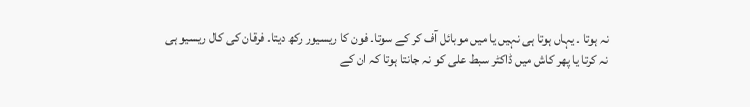نہ ہوتا ۔ یہاں ہوتا ہی نہیں یا میں موبائل آف کر کے سوتا۔ فون کا ریسیور رکھ دیتا۔ فرقان کی کال ریسیو ہی نہ کرتا یا پھر کاش میں ڈاکٹر سبط علی کو نہ جانتا ہوتا کہ ان کے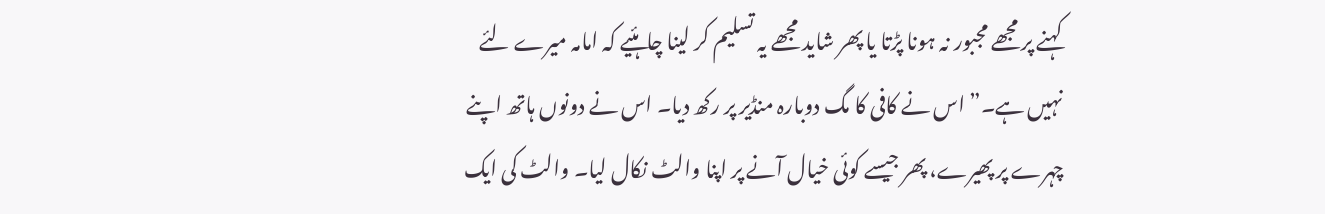کہنے پر مجھے مجبور نہ ہونا پڑتا یا پھر شاید مجھے یہ تسلیم کر لینا چاہئیے کہ امامہ میرے لئے نہیں ہے۔” اس نے کافی کا مگ دوبارہ منڈیر پر رکھ دیا۔ اس نے دونوں ہاتھ اپنے چہرے پر پھیرے، پھر جیسے کوئی خیال آنے پر اپنا والٹ نکال لیا۔ والٹ کی ایک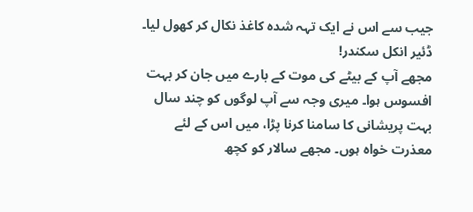جیب سے اس نے ایک تہہ شدہ کاغذ نکال کر کھول لیا۔
ڈئیر انکل سکندر!
مجھے آپ کے بیٹے کی موت کے بارے میں جان کر بہت افسوس ہوا۔ میری وجہ سے آپ لوگوں کو چند سال بہت پریشانی کا سامنا کرنا پڑا، میں اس کے لئے معذرت خواہ ہوں۔ مجھے سالار کو کچھ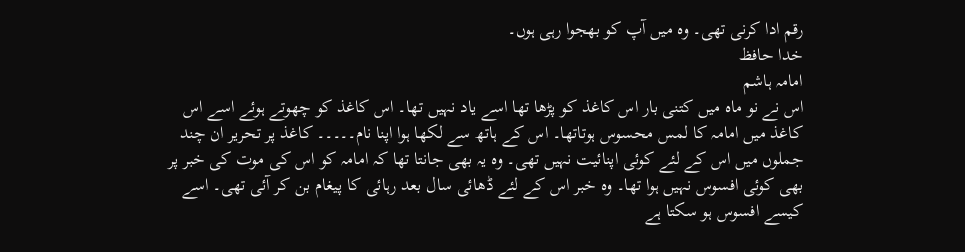رقم ادا کرنی تھی۔ وہ میں آپ کو بھجوا رہی ہوں۔
خدا حافظ
امامہ ہاشم
اس نے نو ماہ میں کتنی بار اس کاغذ کو پڑھا تھا اسے یاد نہیں تھا۔ اس کاغذ کو چھوتے ہوئے اسے اس کاغذ میں امامہ کا لمس محسوس ہوتاتھا۔ اس کے ہاتھ سے لکھا ہوا اپنا نام۔۔۔۔۔ کاغذ پر تحریر ان چند جملوں میں اس کے لئے کوئی اپنائیت نہیں تھی۔ وہ یہ بھی جانتا تھا کہ امامہ کو اس کی موت کی خبر پر بھی کوئی افسوس نہیں ہوا تھا۔ وہ خبر اس کے لئے ڈھائی سال بعد رہائی کا پیغام بن کر آئی تھی۔ اسے کیسے افسوس ہو سکتا ہے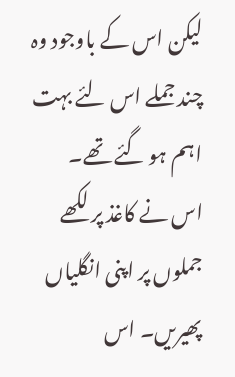لیکن اس کے باوجود وہ چند جملے اس لئے بہت اہم ہو گئے تھے۔
اس نے کاغذ پر لکھے جملوں پر اپنی انگلیاں پھیریں۔ اس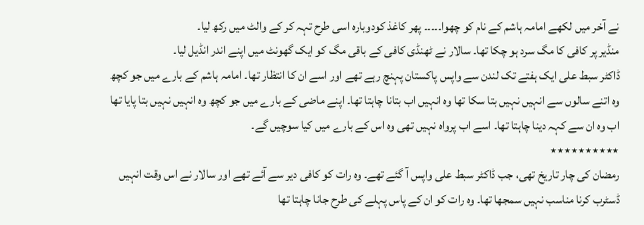نے آخر میں لکھے امامہ ہاشم کے نام کو چھوا۔۔۔۔۔ پھر کاغذ کودوبارہ اسی طرح تہہ کر کے والٹ میں رکھ لیا۔
منڈیر پر کافی کا مگ سرد ہو چکا تھا۔ سالار نے ٹھنڈی کافی کے باقی مگ کو ایک گھونٹ میں اپنے اندر انڈیل لیا۔
ڈاکٹر سبط علی ایک ہفتے تک لندن سے واپس پاکستان پہنچ رہے تھے اور اسے ان کا انتظار تھا۔ امامہ ہاشم کے بارے میں جو کچھ وہ اتنے سالوں سے انہیں نہیں بتا سکا تھا وہ انہیں اب بتانا چاہتا تھا۔ اپنے ماضی کے بارے میں جو کچھ وہ انہیں نہیں بتا پایا تھا اب وہ ان سے کہہ دینا چاہتا تھا۔ اسے اب پرواہ نہیں تھی وہ اس کے بارے میں کیا سوچیں گے۔
٭٭٭٭٭٭٭٭٭٭
رمضان کی چار تاریخ تھی، جب ڈاکٹر سبط علی واپس آ گئے تھے۔ وہ رات کو کافی دیر سے آئے تھے اور سالار نے اس وقت انہیں ڈسٹرب کرنا مناسب نہیں سمجھا تھا۔ وہ رات کو ان کے پاس پہلے کی طرح جانا چاہتا تھا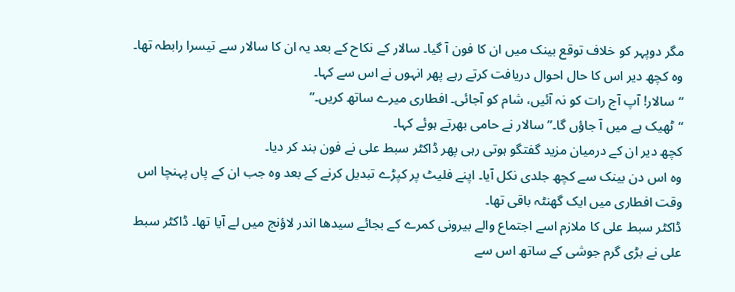مگر دوپہر کو خلاف توقع بینک میں ان کا فون آ گیا۔ سالار کے نکاح کے بعد یہ ان کا سالار سے تیسرا رابطہ تھا۔ وہ کچھ دیر اس کا حال احوال دریافت کرتے رہے پھر انہوں نے اس سے کہا۔
“سالار! آپ آج رات کو نہ آئیں، شام کو آجائی۔ افطاری میرے ساتھ کریں۔”
“ٹھیک ہے میں آ جاؤں گا۔” سالار نے حامی بھرتے ہوئے کہا۔
کچھ دیر ان کے درمیان مزید گفتگو ہوتی رہی پھر ڈاکٹر سبط علی نے فون بند کر دیا۔
وہ اس دن بینک سے کچھ جلدی نکل آیا۔ اپنے فلیٹ پر کپڑے تبدیل کرنے کے بعد وہ جب ان کے پاں پہنچا اس وقت افطاری میں ایک گھنٹہ باقی تھا۔
ڈاکٹر سبط علی کا ملازم اسے اجتماع والے بیرونی کمرے کے بجائے سیدھا اندر لاؤنج میں لے آیا تھا۔ ڈاکٹر سبط علی نے بڑی گرم جوشی کے ساتھ اس سے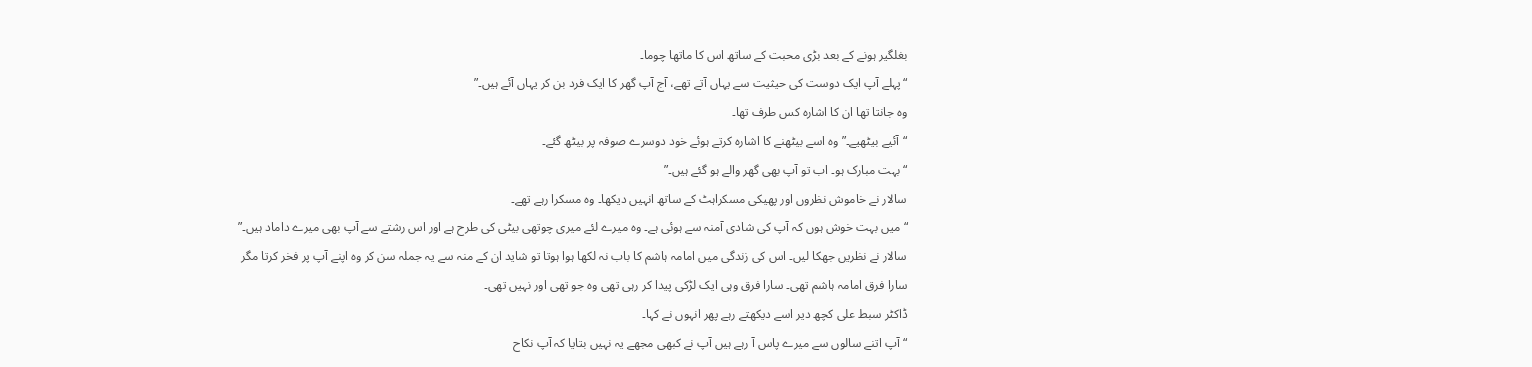بغلگیر ہونے کے بعد بڑی محبت کے ساتھ اس کا ماتھا چوما۔
“پہلے آپ ایک دوست کی حیثیت سے یہاں آتے تھے، آج آپ گھر کا ایک فرد بن کر یہاں آئے ہیں۔”
وہ جانتا تھا ان کا اشارہ کس طرف تھا۔
“آئیے بیٹھیے۔” وہ اسے بیٹھنے کا اشارہ کرتے ہوئے خود دوسرے صوفہ پر بیٹھ گئے۔
“بہت مبارک ہو۔ اب تو آپ بھی گھر والے ہو گئے ہیں۔”
سالار نے خاموش نظروں اور پھیکی مسکراہٹ کے ساتھ انہیں دیکھا۔ وہ مسکرا رہے تھے۔
“میں بہت خوش ہوں کہ آپ کی شادی آمنہ سے ہوئی ہے۔ وہ میرے لئے میری چوتھی بیٹی کی طرح ہے اور اس رشتے سے آپ بھی میرے داماد ہیں۔”
سالار نے نظریں جھکا لیں۔ اس کی زندگی میں امامہ ہاشم کا باب نہ لکھا ہوا ہوتا تو شاید ان کے منہ سے یہ جملہ سن کر وہ اپنے آپ پر فخر کرتا مگر سارا فرق امامہ ہاشم تھی۔ سارا فرق وہی ایک لڑکی پیدا کر رہی تھی وہ جو تھی اور نہیں تھی۔
ڈاکٹر سبط علی کچھ دیر اسے دیکھتے رہے پھر انہوں نے کہا۔
“آپ اتنے سالوں سے میرے پاس آ رہے ہیں آپ نے کبھی مجھے یہ نہیں بتایا کہ آپ نکاح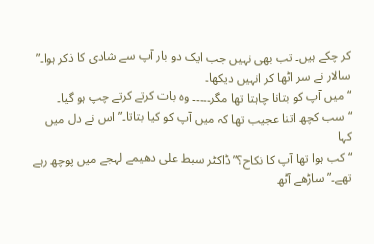کر چکے ہیں۔ تب بھی نہیں جب ایک دو بار آپ سے شادی کا ذکر ہوا۔”
سالار نے سر اٹھا کر انہیں دیکھا۔
“میں آپ کو بتانا چاہتا تھا مگر۔۔۔۔۔ وہ بات کرتے کرتے چپ ہو گیا۔
“سب کچھ اتنا عجیب تھا کہ میں آپ کو کیا بتاتا۔” اس نے دل میں کہا
“کب ہوا تھا آپ کا نکاح؟” ڈاکٹر سبط علی دھیمے لہجے میں پوچھ رہے تھے۔” ساڑھے آٹھ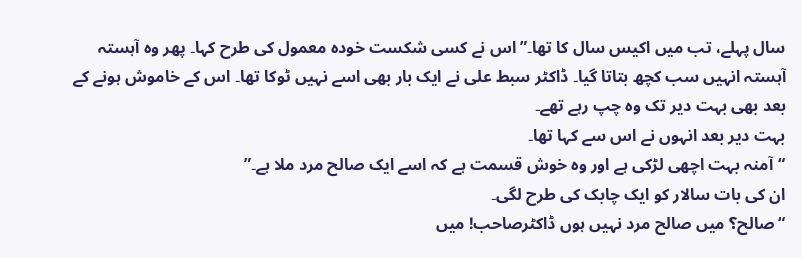سال پہلے، تب میں اکیس سال کا تھا۔”اس نے کسی شکست خودہ معمول کی طرح کہا۔ پھر وہ آہستہ آہستہ انہیں سب کچھ بتاتا گیا۔ ڈاکٹر سبط علی نے ایک بار بھی اسے نہیں ٹوکا تھا۔ اس کے خاموش ہونے کے بعد بھی بہت دیر تک وہ چپ رہے تھے۔
بہت دیر بعد انہوں نے اس سے کہا تھا۔
“آمنہ بہت اچھی لڑکی ہے اور وہ خوش قسمت ہے کہ اسے ایک صالح مرد ملا ہے۔”
ان کی بات سالار کو ایک چابک کی طرح لگی۔
“صالح؟ میں صالح مرد نہیں ہوں ڈاکٹرصاحب! میں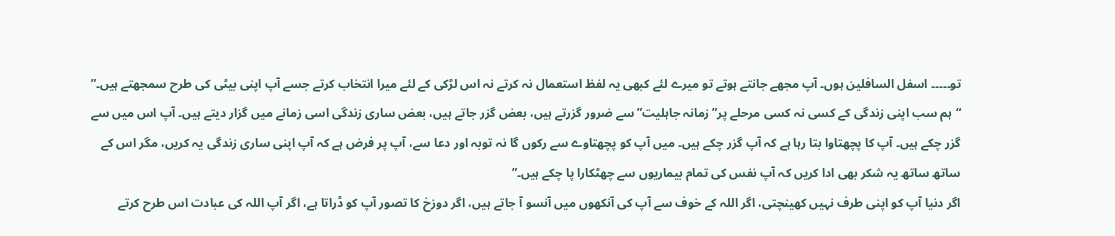تو۔۔۔۔۔ اسفل السافلین ہوں۔ آپ مجھے جانتے ہوتے تو میرے لئے کبھی یہ لفظ استعمال نہ کرتے نہ اس لڑکی کے لئے میرا انتخاب کرتے جسے آپ اپنی بیٹی کی طرح سمجھتے ہیں۔”
“ہم سب اپنی زندگی کے کسی نہ کسی مرحلے پر”زمانہ جاہلیت” سے ضرور گزرتے ہیں، بعض گزر جاتے ہیں، بعض ساری زندگی اسی زمانے میں گزار دیتے ہیں۔ آپ اس میں سے گزر چکے ہیں۔ آپ کا پچھتاوا بتا رہا ہے کہ آپ گزر چکے ہیں۔ میں آپ کو پچھتاوے سے رکوں گا نہ توبہ اور دعا سے، آپ پر فرض ہے کہ آپ اپنی ساری زندگی یہ کریں، مگر اس کے ساتھ ساتھ یہ شکر بھی ادا کریں کہ آپ نفس کی تمام بیماریوں سے چھٹکارا پا چکے ہیں۔”
اگر دنیا آپ کو اپنی طرف نہیں کھینچتی، اگر اللہ کے خوف سے آپ کی آنکھوں میں آنسو آ جاتے ہیں، اگر دوزخ کا تصور آپ کو ڈراتا ہے، اگر آپ اللہ کی عبادت اس طرح کرتے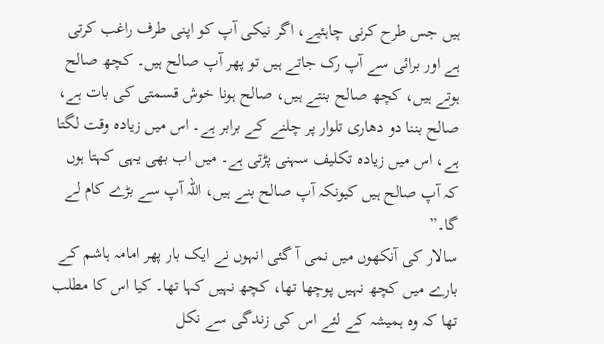ہیں جس طرح کرنی چاہئیے، اگر نیکی آپ کو اپنی طرف راغب کرتی ہے اور برائی سے آپ رک جاتے ہیں تو پھر آپ صالح ہیں۔ کچھ صالح ہوتے ہیں، کچھ صالح بنتے ہیں، صالح ہونا خوش قسمتی کی بات ہے، صالح بننا دو دھاری تلوار پر چلنے کے برابر ہے۔ اس میں زیادہ وقت لگتا ہے، اس میں زیادہ تکلیف سہنی پڑتی ہے۔ میں اب بھی یہی کہتا ہوں کہ آپ صالح ہیں کیونکہ آپ صالح بنے ہیں، اللہ آپ سے بڑے کام لے گا۔”
سالار کی آنکھوں میں نمی آ گئی انہوں نے ایک بار پھر امامہ ہاشم کے بارے میں کچھ نہیں پوچھا تھا، کچھ نہیں کہا تھا۔ کیا اس کا مطلب تھا کہ وہ ہمیشہ کے لئے اس کی زندگی سے نکل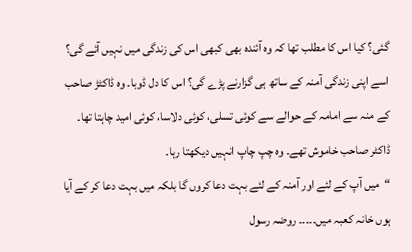گئی؟ کیا اس کا مطلب تھا کہ وہ آئندہ بھی کبھی اس کی زندگی میں نہیں آئے گی؟ اسے اپنی زندگی آمنہ کے ساتھ ہی گزارنے پڑے گی؟ اس کا دل ڈوبا۔ وہ ڈاکٹڑ صاحب کے منہ سے امامہ کے حوالے سے کوئی تسلی، کوئی دلاسا، کوئی امید چاہتا تھا۔
ڈاکٹر صاحب خاموش تھے۔ وہ چپ چاپ انہیں دیکھتا رہا۔
“میں آپ کے لئے اور آمنہ کے لئے بہت دعا کروں گا بلکہ میں بہت دعا کر کے آیا ہوں خانہ کعبہ میں۔۔۔۔۔ روضہ رسول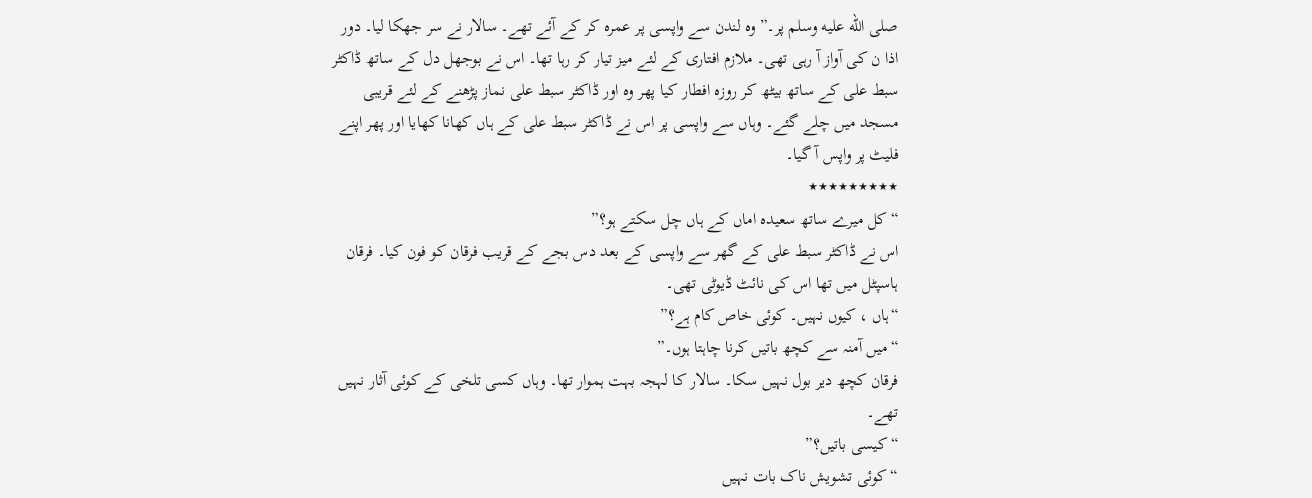صلى الله عليه وسلم پر۔” وہ لندن سے واپسی پر عمرہ کر کے آئے تھے۔ سالار نے سر جھکا لیا۔ دور اذا ن کی آواز آ رہی تھی۔ ملازم افتاری کے لئے میز تیار کر رہا تھا۔ اس نے بوجھل دل کے ساتھ ڈاکٹر سبط علی کے ساتھ بیٹھ کر روزہ افطار کیا پھر وہ اور ڈاکٹر سبط علی نماز پڑھنے کے لئے قریبی مسجد میں چلے گئے۔ وہاں سے واپسی پر اس نے ڈاکٹر سبط علی کے ہاں کھانا کھایا اور پھر اپنے فلیٹ پر واپس آ گیا۔
٭٭٭٭٭٭٭٭٭
“کل میرے ساتھ سعیدہ اماں کے ہاں چل سکتے ہو؟”
اس نے ڈاکٹر سبط علی کے گھر سے واپسی کے بعد دس بجے کے قریب فرقان کو فون کیا۔ فرقان ہاسپٹل میں تھا اس کی نائٹ ڈیوٹی تھی۔
“ہاں ، کیوں نہیں۔ کوئی خاص کام ہے؟”
“میں آمنہ سے کچھ باتیں کرنا چاہتا ہوں۔”
فرقان کچھ دیر بول نہیں سکا۔ سالار کا لہجہ بہت ہموار تھا۔ وہاں کسی تلخی کے کوئی آثار نہیں تھے۔
“کیسی باتیں؟”
“کوئی تشویش ناک بات نہیں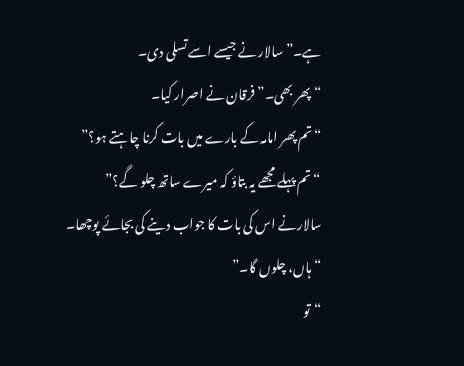ہے۔” سالار نے جیسے اسے تسلی دی۔
“پھر بھی۔” فرقان نے اصرار کیا۔
“تم پھر امامہ کے بارے میں بات کرنا چاہتے ہو؟”
“تم پہلے مجھے یہ بتاؤ کہ میرے ساتھ چلو گے؟”
سالارنے اس کی بات کا جواب دینے کی بجائے پوچھا۔
“ہاں، چلوں گا۔”
“تو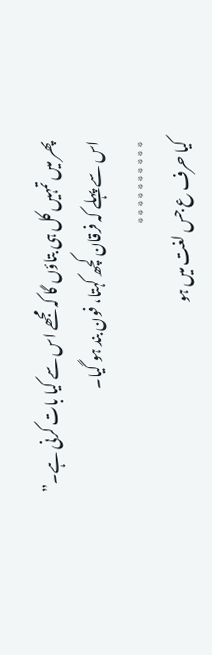پھر میں تمہیں کل ہی بتاؤں گا کہ مجھے اس سے کیا بات کرنی ہے۔”
اس سے پہلے کہ فرقان کچھ کہتا، فون بند ہو گیا۔
٭٭٭٭٭٭٭٭٭٭
کیا حرف ع جس لغت میں ہو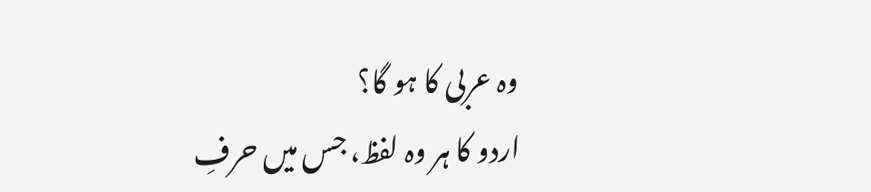وہ عربی کا ہو گا؟
اردو کا ہر وہ لفظ، جس میں حرفِ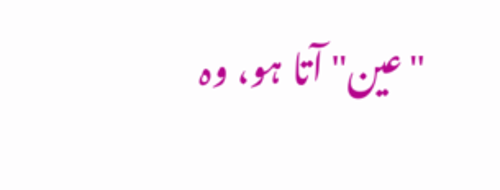"عین" آتا ہو، وہ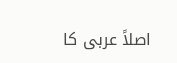اصلاً عربی کا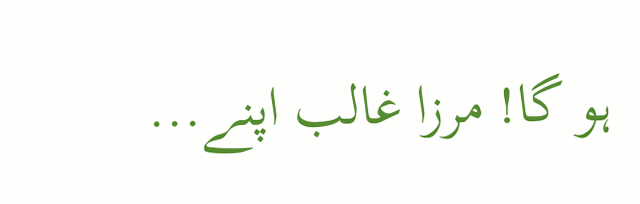ہو گا! مرزا غالب اپنے...